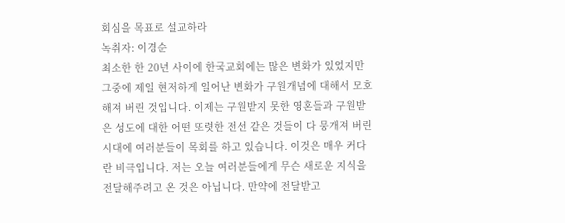회심을 목표로 설교하라
녹취자: 이경순
최소한 한 20년 사이에 한국교회에는 많은 변화가 있었지만 그중에 제일 현저하게 일어난 변화가 구원개념에 대해서 모호해져 버린 것입니다. 이제는 구원받지 못한 영혼들과 구원받은 성도에 대한 어떤 또렷한 전선 같은 것들이 다 뭉개져 버린 시대에 여러분들이 목회를 하고 있습니다. 이것은 매우 커다란 비극입니다. 저는 오늘 여러분들에게 무슨 새로운 지식을 전달해주려고 온 것은 아닙니다. 만약에 전달받고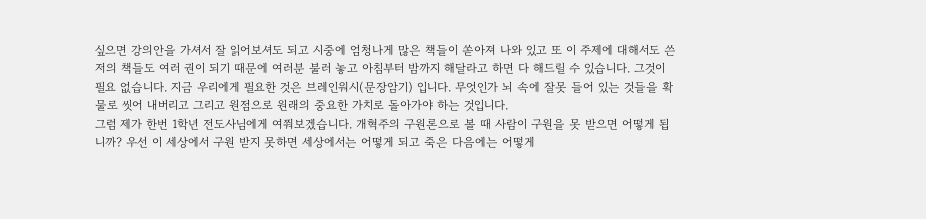싶으면 강의안을 가셔서 잘 읽어보셔도 되고 시중에 엄청나게 많은 책들이 쏟아져 나와 있고 또 이 주제에 대해서도 쓴 저의 책들도 여러 권이 되기 때문에 여러분 불러 놓고 아침부터 밤까지 해달라고 하면 다 해드릴 수 있습니다. 그것이 필요 없습니다. 지금 우리에게 필요한 것은 브레인워시(문장암기) 입니다. 무엇인가 뇌 속에 잘못 들어 있는 것들을 확 물로 씻어 내버리고 그리고 원점으로 원래의 중요한 가치로 돌아가야 하는 것입니다.
그럼 제가 한번 1학년 전도사님에게 여쭤보겠습니다. 개혁주의 구원론으로 볼 때 사람이 구원을 못 받으면 어떻게 됩니까? 우선 이 세상에서 구원 받지 못하면 세상에서는 어떻게 되고 죽은 다음에는 어떻게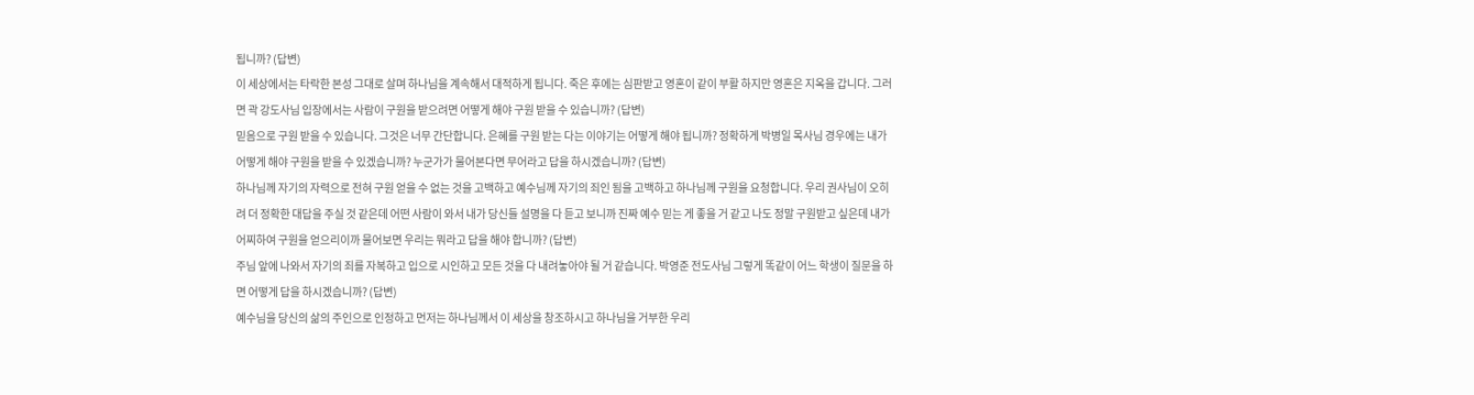됩니까? (답변)
이 세상에서는 타락한 본성 그대로 살며 하나님을 계속해서 대적하게 됩니다. 죽은 후에는 심판받고 영혼이 같이 부활 하지만 영혼은 지옥을 갑니다. 그러면 곽 강도사님 입장에서는 사람이 구원을 받으려면 어떻게 해야 구원 받을 수 있습니까? (답변)
믿음으로 구원 받을 수 있습니다. 그것은 너무 간단합니다. 은혜를 구원 받는 다는 이야기는 어떻게 해야 됩니까? 정확하게 박병일 목사님 경우에는 내가 어떻게 해야 구원을 받을 수 있겠습니까? 누군가가 물어본다면 무어라고 답을 하시겠습니까? (답변)
하나님께 자기의 자력으로 전혀 구원 얻을 수 없는 것을 고백하고 예수님께 자기의 죄인 됨을 고백하고 하나님께 구원을 요청합니다. 우리 권사님이 오히려 더 정확한 대답을 주실 것 같은데 어떤 사람이 와서 내가 당신들 설명을 다 듣고 보니까 진짜 예수 믿는 게 좋을 거 같고 나도 정말 구원받고 싶은데 내가 어찌하여 구원을 얻으리이까 물어보면 우리는 뭐라고 답을 해야 합니까? (답변)
주님 앞에 나와서 자기의 죄를 자복하고 입으로 시인하고 모든 것을 다 내려놓아야 될 거 같습니다. 박영준 전도사님 그렇게 똑같이 어느 학생이 질문을 하면 어떻게 답을 하시겠습니까? (답변)
예수님을 당신의 삶의 주인으로 인정하고 먼저는 하나님께서 이 세상을 창조하시고 하나님을 거부한 우리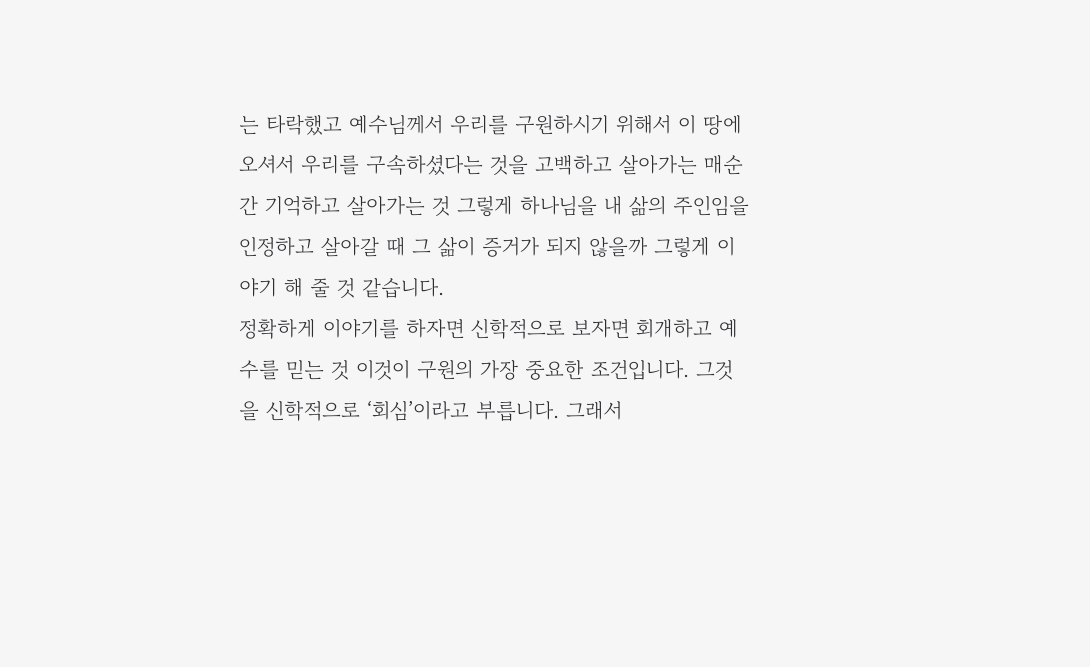는 타락했고 예수님께서 우리를 구원하시기 위해서 이 땅에 오셔서 우리를 구속하셨다는 것을 고백하고 살아가는 매순간 기억하고 살아가는 것 그렇게 하나님을 내 삶의 주인임을 인정하고 살아갈 때 그 삶이 증거가 되지 않을까 그렇게 이야기 해 줄 것 같습니다.
정확하게 이야기를 하자면 신학적으로 보자면 회개하고 예수를 믿는 것 이것이 구원의 가장 중요한 조건입니다. 그것을 신학적으로 ‘회심’이라고 부릅니다. 그래서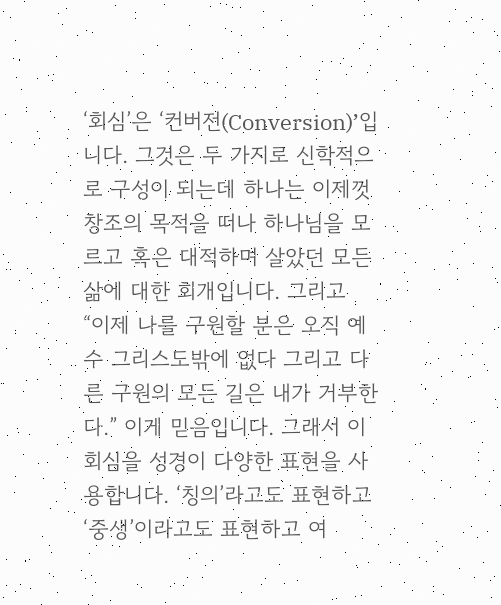‘회심’은 ‘컨버전(Conversion)’입니다. 그것은 두 가지로 신학적으로 구성이 되는데 하나는 이제껏 창조의 목적을 떠나 하나님을 모르고 혹은 대적하며 살았던 모든 삶에 대한 회개입니다. 그리고 “이제 나를 구원할 분은 오직 예수 그리스도밖에 없다 그리고 다른 구원의 모든 길은 내가 거부한다.” 이게 믿음입니다. 그래서 이 회심을 성경이 다양한 표현을 사용합니다. ‘칭의’라고도 표현하고 ‘중생’이라고도 표현하고 여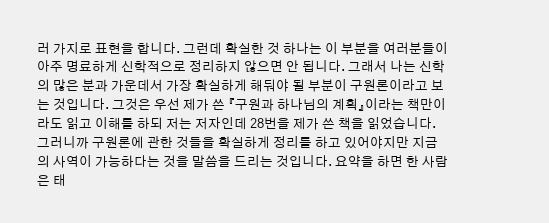러 가지로 표현을 합니다. 그런데 확실한 것 하나는 이 부분을 여러분들이 아주 명료하게 신학적으로 정리하지 않으면 안 됩니다. 그래서 나는 신학의 많은 분과 가운데서 가장 확실하게 해둬야 될 부분이 구원론이라고 보는 것입니다. 그것은 우선 제가 쓴 『구원과 하나님의 계획』이라는 책만이라도 읽고 이해를 하되 저는 저자인데 28번을 제가 쓴 책을 읽었습니다. 그러니까 구원론에 관한 것들을 확실하게 정리를 하고 있어야지만 지금의 사역이 가능하다는 것을 말씀을 드리는 것입니다. 요약을 하면 한 사람은 태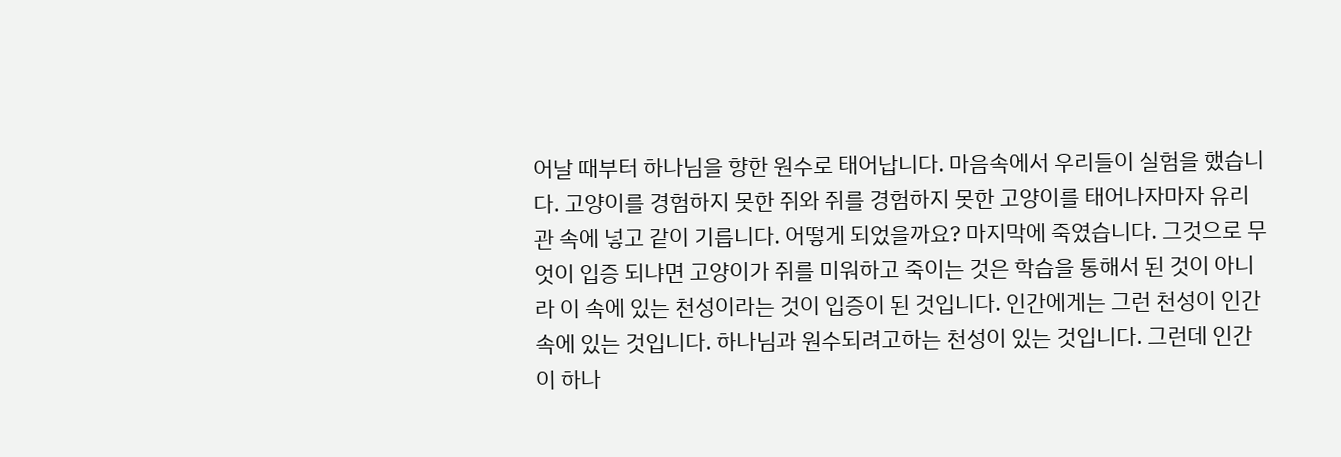어날 때부터 하나님을 향한 원수로 태어납니다. 마음속에서 우리들이 실험을 했습니다. 고양이를 경험하지 못한 쥐와 쥐를 경험하지 못한 고양이를 태어나자마자 유리관 속에 넣고 같이 기릅니다. 어떻게 되었을까요? 마지막에 죽였습니다. 그것으로 무엇이 입증 되냐면 고양이가 쥐를 미워하고 죽이는 것은 학습을 통해서 된 것이 아니라 이 속에 있는 천성이라는 것이 입증이 된 것입니다. 인간에게는 그런 천성이 인간 속에 있는 것입니다. 하나님과 원수되려고하는 천성이 있는 것입니다. 그런데 인간이 하나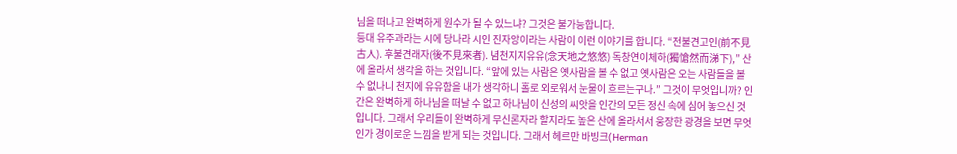님을 떠나고 완벽하게 원수가 될 수 있느냐? 그것은 불가능합니다.
등대 유주과라는 시에 당나라 시인 진자앙이라는 사람이 이런 이야기를 합니다. “전불견고인(前不見古人). 후불견래자(後不見來者). 념천지지유유(念天地之悠悠) 독창연이체하(獨愴然而涕下),” 산에 올라서 생각을 하는 것입니다. “앞에 있는 사람은 옛사람을 볼 수 없고 옛사람은 오는 사람들을 볼 수 없나니 천지에 유유함을 내가 생각하니 홀로 외로워서 눈물이 흐르는구나.” 그것이 무엇입니까? 인간은 완벽하게 하나님을 떠날 수 없고 하나님이 신성의 씨앗을 인간의 모든 정신 속에 심어 놓으신 것입니다. 그래서 우리들이 완벽하게 무신론자라 할지라도 높은 산에 올라서서 웅장한 광경을 보면 무엇인가 경이로운 느낌을 받게 되는 것입니다. 그래서 헤르만 바빙크(Herman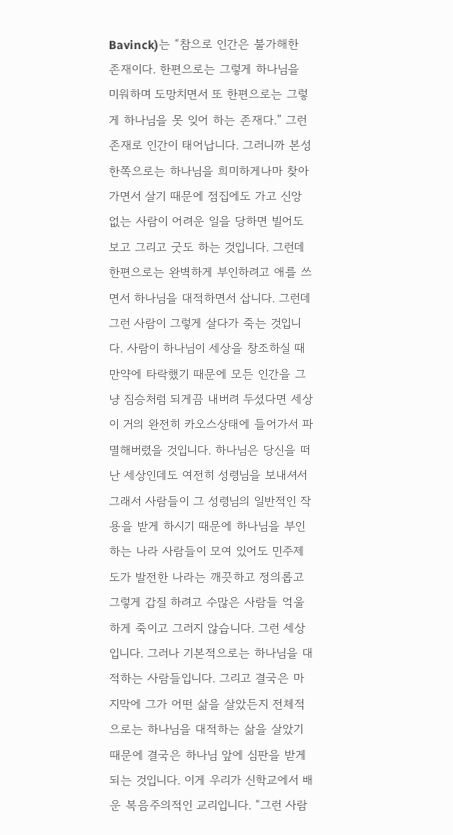Bavinck)는 “참으로 인간은 불가해한 존재이다. 한편으로는 그렇게 하나님을 미워하며 도망치면서 또 한편으로는 그렇게 하나님을 못 잊어 하는 존재다.” 그런 존재로 인간이 태어납니다. 그러니까 본성한쪽으로는 하나님을 희미하게나마 찾아가면서 살기 때문에 점집에도 가고 신앙 없는 사람이 어려운 일을 당하면 빌어도 보고 그리고 굿도 하는 것입니다. 그런데 한편으로는 완벽하게 부인하려고 애를 쓰면서 하나님을 대적하면서 삽니다. 그런데 그런 사람이 그렇게 살다가 죽는 것입니다. 사람이 하나님이 세상을 창조하실 때 만약에 타락했기 때문에 모든 인간을 그냥 짐승처럼 되게끔 내버려 두셨다면 세상이 거의 완전히 카오스상태에 들어가서 파멸해버렸을 것입니다. 하나님은 당신을 떠난 세상인데도 여전히 성령님을 보내셔서 그래서 사람들이 그 성령님의 일반적인 작용을 받게 하시기 때문에 하나님을 부인하는 나라 사람들이 모여 있어도 민주제도가 발전한 나라는 깨끗하고 정의롭고 그렇게 갑질 하려고 수많은 사람들 억울하게 죽이고 그러지 않습니다. 그런 세상입니다. 그러나 기본적으로는 하나님을 대적하는 사람들입니다. 그리고 결국은 마지막에 그가 어떤 삶을 살았든지 전체적으로는 하나님을 대적하는 삶을 살았기 때문에 결국은 하나님 앞에 심판을 받게 되는 것입니다. 이게 우리가 신학교에서 배운 복음주의적인 교리입니다. “그런 사람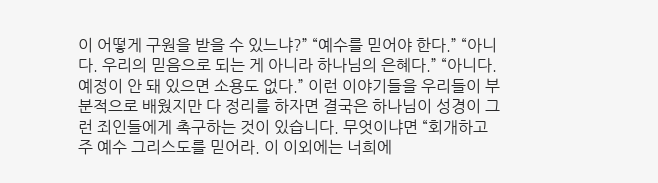이 어떻게 구원을 받을 수 있느냐?” “예수를 믿어야 한다.” “아니다. 우리의 믿음으로 되는 게 아니라 하나님의 은혜다.” “아니다. 예정이 안 돼 있으면 소용도 없다.” 이런 이야기들을 우리들이 부분적으로 배웠지만 다 정리를 하자면 결국은 하나님이 성경이 그런 죄인들에게 촉구하는 것이 있습니다. 무엇이냐면 “회개하고 주 예수 그리스도를 믿어라. 이 이외에는 너희에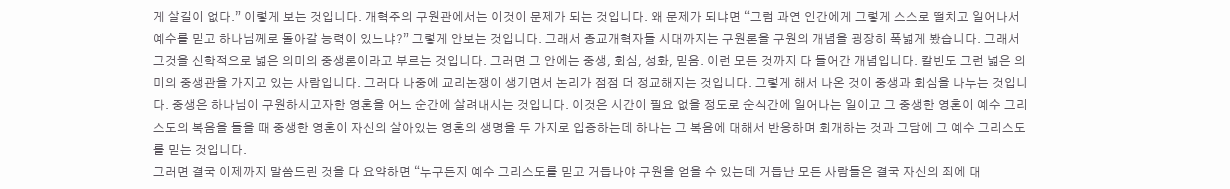게 살길이 없다.” 이렇게 보는 것입니다. 개혁주의 구원관에서는 이것이 문제가 되는 것입니다. 왜 문제가 되냐면 “그럼 과연 인간에게 그렇게 스스로 떨치고 일어나서 예수를 믿고 하나님께로 돌아갈 능력이 있느냐?” 그렇게 안보는 것입니다. 그래서 종교개혁자들 시대까지는 구원론을 구원의 개념을 굉장히 폭넓게 봤습니다. 그래서 그것을 신학적으로 넓은 의미의 중생론이라고 부르는 것입니다. 그러면 그 안에는 중생, 회심, 성화, 믿음. 이런 모든 것까지 다 들어간 개념입니다. 칼빈도 그런 넓은 의미의 중생관을 가지고 있는 사람입니다. 그러다 나중에 교리논쟁이 생기면서 논리가 점점 더 정교해지는 것입니다. 그렇게 해서 나온 것이 중생과 회심을 나누는 것입니다. 중생은 하나님이 구원하시고자한 영혼을 어느 순간에 살려내시는 것입니다. 이것은 시간이 필요 없을 정도로 순식간에 일어나는 일이고 그 중생한 영혼이 예수 그리스도의 복음을 들을 때 중생한 영혼이 자신의 살아있는 영혼의 생명을 두 가지로 입증하는데 하나는 그 복음에 대해서 반응하며 회개하는 것과 그담에 그 예수 그리스도를 믿는 것입니다.
그러면 결국 이제까지 말씀드린 것을 다 요약하면 “누구든지 예수 그리스도를 믿고 거듭나야 구원을 얻을 수 있는데 거듭난 모든 사람들은 결국 자신의 죄에 대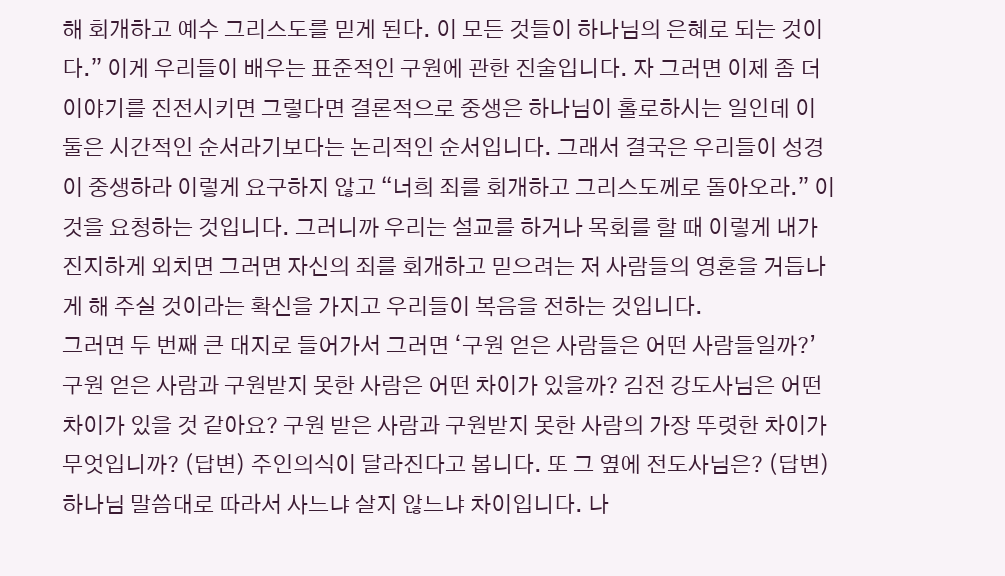해 회개하고 예수 그리스도를 믿게 된다. 이 모든 것들이 하나님의 은혜로 되는 것이다.” 이게 우리들이 배우는 표준적인 구원에 관한 진술입니다. 자 그러면 이제 좀 더 이야기를 진전시키면 그렇다면 결론적으로 중생은 하나님이 홀로하시는 일인데 이 둘은 시간적인 순서라기보다는 논리적인 순서입니다. 그래서 결국은 우리들이 성경이 중생하라 이렇게 요구하지 않고 “너희 죄를 회개하고 그리스도께로 돌아오라.” 이것을 요청하는 것입니다. 그러니까 우리는 설교를 하거나 목회를 할 때 이렇게 내가 진지하게 외치면 그러면 자신의 죄를 회개하고 믿으려는 저 사람들의 영혼을 거듭나게 해 주실 것이라는 확신을 가지고 우리들이 복음을 전하는 것입니다.
그러면 두 번째 큰 대지로 들어가서 그러면 ‘구원 얻은 사람들은 어떤 사람들일까?’ 구원 얻은 사람과 구원받지 못한 사람은 어떤 차이가 있을까? 김전 강도사님은 어떤 차이가 있을 것 같아요? 구원 받은 사람과 구원받지 못한 사람의 가장 뚜렷한 차이가 무엇입니까? (답변) 주인의식이 달라진다고 봅니다. 또 그 옆에 전도사님은? (답변) 하나님 말씀대로 따라서 사느냐 살지 않느냐 차이입니다. 나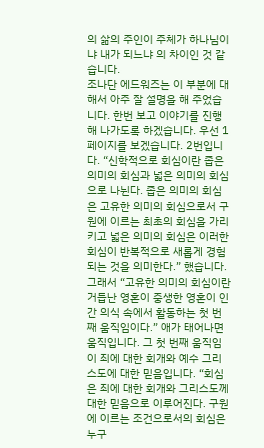의 삶의 주인이 주체가 하나님이냐 내가 되느냐 의 차이인 것 같습니다.
조나단 에드워즈는 이 부분에 대해서 아주 잘 설명을 해 주었습니다. 한번 보고 이야기를 진행해 나가도록 하겠습니다. 우선 1페이지를 보겠습니다. 2번입니다. “신학적으로 회심이란 좁은 의미의 회심과 넓은 의미의 회심으로 나뉜다. 좁은 의미의 회심은 고유한 의미의 회심으로서 구원에 이르는 최초의 회심을 가리키고 넓은 의미의 회심은 이러한 회심이 반복적으로 새롭게 경험되는 것을 의미한다.” 했습니다. 그래서 “고유한 의미의 회심이란 거듭난 영혼이 중생한 영혼이 인간 의식 속에서 활동하는 첫 번째 움직임이다.” 애가 태어나면 움직입니다. 그 첫 번째 움직임이 죄에 대한 회개와 예수 그리스도에 대한 믿음입니다. “회심은 죄에 대한 회개와 그리스도께 대한 믿음으로 이루어진다. 구원에 이르는 조건으로서의 회심은 누구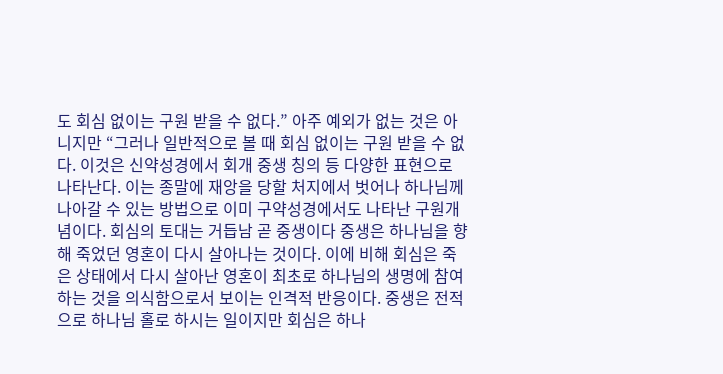도 회심 없이는 구원 받을 수 없다.” 아주 예외가 없는 것은 아니지만 “그러나 일반적으로 볼 때 회심 없이는 구원 받을 수 없다. 이것은 신약성경에서 회개 중생 칭의 등 다양한 표현으로 나타난다. 이는 종말에 재앙을 당할 처지에서 벗어나 하나님께 나아갈 수 있는 방법으로 이미 구약성경에서도 나타난 구원개념이다. 회심의 토대는 거듭남 곧 중생이다 중생은 하나님을 향해 죽었던 영혼이 다시 살아나는 것이다. 이에 비해 회심은 죽은 상태에서 다시 살아난 영혼이 최초로 하나님의 생명에 참여하는 것을 의식함으로서 보이는 인격적 반응이다. 중생은 전적으로 하나님 홀로 하시는 일이지만 회심은 하나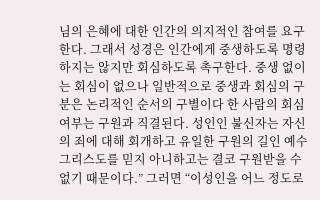님의 은혜에 대한 인간의 의지적인 참여를 요구한다. 그래서 성경은 인간에게 중생하도록 명령하지는 않지만 회심하도록 촉구한다. 중생 없이는 회심이 없으나 일반적으로 중생과 회심의 구분은 논리적인 순서의 구별이다 한 사람의 회심여부는 구원과 직결된다. 성인인 불신자는 자신의 죄에 대해 회개하고 유일한 구원의 길인 예수 그리스도를 믿지 아니하고는 결코 구원받을 수 없기 때문이다.” 그러면 “이성인을 어느 정도로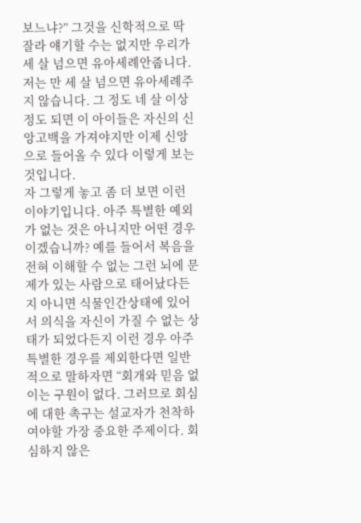보느냐?” 그것을 신학적으로 딱 잘라 얘기할 수는 없지만 우리가 세 살 넘으면 유아세례안줍니다. 저는 만 세 살 넘으면 유아세례주지 않습니다. 그 정도 네 살 이상정도 되면 이 아이들은 자신의 신앙고백을 가져야지만 이제 신앙으로 들어올 수 있다 이렇게 보는 것입니다.
자 그렇게 놓고 좀 더 보면 이런 이야기입니다. 아주 특별한 예외가 없는 것은 아니지만 어떤 경우이겠습니까? 예를 들어서 복음을 전혀 이해할 수 없는 그런 뇌에 문제가 있는 사람으로 태어났다든지 아니면 식물인간상태에 있어서 의식을 자신이 가질 수 없는 상태가 되었다든지 이런 경우 아주 특별한 경우를 제외한다면 일반적으로 말하자면 “회개와 믿음 없이는 구원이 없다. 그러므로 회심에 대한 촉구는 설교자가 천착하여야할 가장 중요한 주제이다. 회심하지 않은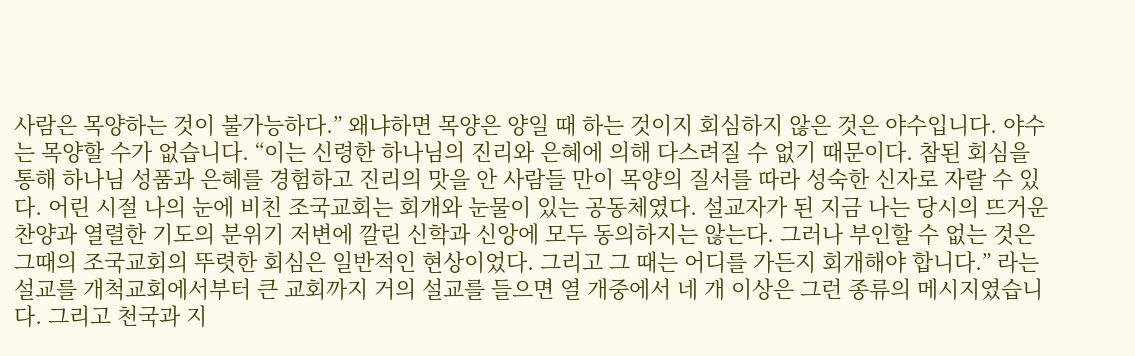사람은 목양하는 것이 불가능하다.” 왜냐하면 목양은 양일 때 하는 것이지 회심하지 않은 것은 야수입니다. 야수는 목양할 수가 없습니다. “이는 신령한 하나님의 진리와 은혜에 의해 다스려질 수 없기 때문이다. 참된 회심을 통해 하나님 성품과 은혜를 경험하고 진리의 맛을 안 사람들 만이 목양의 질서를 따라 성숙한 신자로 자랄 수 있다. 어린 시절 나의 눈에 비친 조국교회는 회개와 눈물이 있는 공동체였다. 설교자가 된 지금 나는 당시의 뜨거운 찬양과 열렬한 기도의 분위기 저변에 깔린 신학과 신앙에 모두 동의하지는 않는다. 그러나 부인할 수 없는 것은 그때의 조국교회의 뚜렷한 회심은 일반적인 현상이었다. 그리고 그 때는 어디를 가든지 회개해야 합니다.” 라는 설교를 개척교회에서부터 큰 교회까지 거의 설교를 들으면 열 개중에서 네 개 이상은 그런 종류의 메시지였습니다. 그리고 천국과 지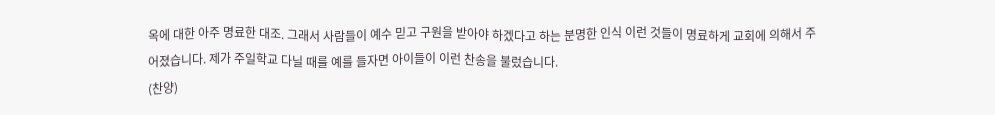옥에 대한 아주 명료한 대조. 그래서 사람들이 예수 믿고 구원을 받아야 하겠다고 하는 분명한 인식 이런 것들이 명료하게 교회에 의해서 주어졌습니다. 제가 주일학교 다닐 때를 예를 들자면 아이들이 이런 찬송을 불렀습니다.
(찬양)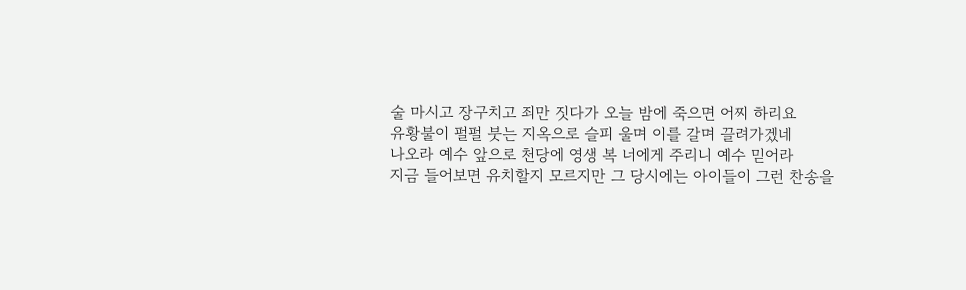술 마시고 장구치고 죄만 짓다가 오늘 밤에 죽으면 어찌 하리요
유황불이 펄펄 붓는 지옥으로 슬피 울며 이를 갈며 끌려가겠네
나오라 예수 앞으로 천당에 영생 복 너에게 주리니 예수 믿어라
지금 들어보면 유치할지 모르지만 그 당시에는 아이들이 그런 찬송을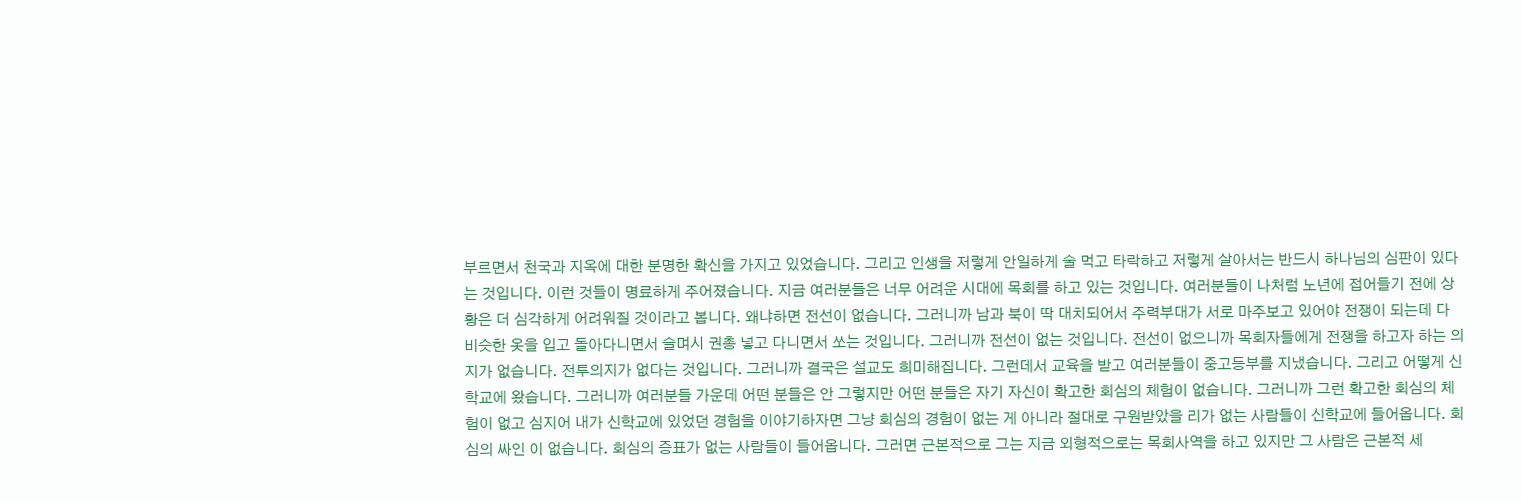부르면서 천국과 지옥에 대한 분명한 확신을 가지고 있었습니다. 그리고 인생을 저렇게 안일하게 술 먹고 타락하고 저렇게 살아서는 반드시 하나님의 심판이 있다는 것입니다. 이런 것들이 명료하게 주어졌습니다. 지금 여러분들은 너무 어려운 시대에 목회를 하고 있는 것입니다. 여러분들이 나처럼 노년에 접어들기 전에 상황은 더 심각하게 어려워질 것이라고 봅니다. 왜냐하면 전선이 없습니다. 그러니까 남과 북이 딱 대치되어서 주력부대가 서로 마주보고 있어야 전쟁이 되는데 다 비슷한 옷을 입고 돌아다니면서 슬며시 권총 넣고 다니면서 쏘는 것입니다. 그러니까 전선이 없는 것입니다. 전선이 없으니까 목회자들에게 전쟁을 하고자 하는 의지가 없습니다. 전투의지가 없다는 것입니다. 그러니까 결국은 설교도 희미해집니다. 그런데서 교육을 받고 여러분들이 중고등부를 지냈습니다. 그리고 어떻게 신학교에 왔습니다. 그러니까 여러분들 가운데 어떤 분들은 안 그렇지만 어떤 분들은 자기 자신이 확고한 회심의 체험이 없습니다. 그러니까 그런 확고한 회심의 체험이 없고 심지어 내가 신학교에 있었던 경험을 이야기하자면 그냥 회심의 경험이 없는 게 아니라 절대로 구원받았을 리가 없는 사람들이 신학교에 들어옵니다. 회심의 싸인 이 없습니다. 회심의 증표가 없는 사람들이 들어옵니다. 그러면 근본적으로 그는 지금 외형적으로는 목회사역을 하고 있지만 그 사람은 근본적 세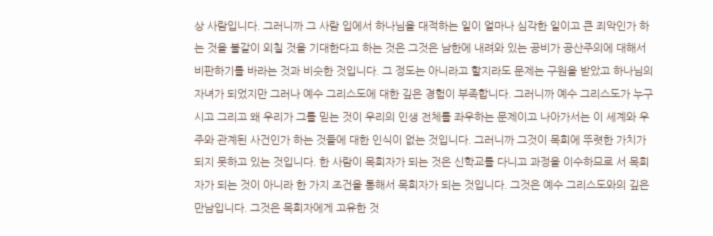상 사람입니다. 그러니까 그 사람 입에서 하나님을 대적하는 일이 얼마나 심각한 일이고 큰 죄악인가 하는 것을 불같이 외칠 것을 기대한다고 하는 것은 그것은 남한에 내려와 있는 공비가 공산주의에 대해서 비판하기를 바라는 것과 비슷한 것입니다. 그 정도는 아니라고 할지라도 문제는 구원을 받았고 하나님의 자녀가 되었지만 그러나 예수 그리스도에 대한 깊은 경험이 부족합니다. 그러니까 예수 그리스도가 누구시고 그리고 왜 우리가 그를 믿는 것이 우리의 인생 전체를 좌우하는 문제이고 나아가서는 이 세계와 우주와 관계된 사건인가 하는 것들에 대한 인식이 없는 것입니다. 그러니까 그것이 목회에 뚜렷한 가치가 되지 못하고 있는 것입니다. 한 사람이 목회자가 되는 것은 신학교를 다니고 과정을 이수하므로 서 목회자가 되는 것이 아니라 한 가지 조건을 통해서 목회자가 되는 것입니다. 그것은 예수 그리스도와의 깊은 만남입니다. 그것은 목회자에게 고유한 것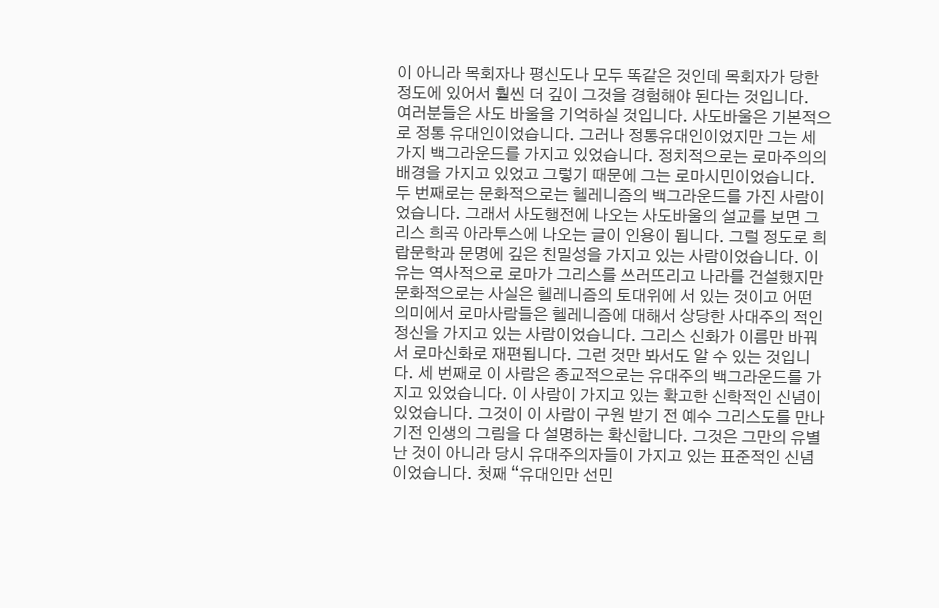이 아니라 목회자나 평신도나 모두 똑같은 것인데 목회자가 당한 정도에 있어서 훨씬 더 깊이 그것을 경험해야 된다는 것입니다.
여러분들은 사도 바울을 기억하실 것입니다. 사도바울은 기본적으로 정통 유대인이었습니다. 그러나 정통유대인이었지만 그는 세 가지 백그라운드를 가지고 있었습니다. 정치적으로는 로마주의의 배경을 가지고 있었고 그렇기 때문에 그는 로마시민이었습니다. 두 번째로는 문화적으로는 헬레니즘의 백그라운드를 가진 사람이었습니다. 그래서 사도행전에 나오는 사도바울의 설교를 보면 그리스 희곡 아라투스에 나오는 글이 인용이 됩니다. 그럴 정도로 희랍문학과 문명에 깊은 친밀성을 가지고 있는 사람이었습니다. 이유는 역사적으로 로마가 그리스를 쓰러뜨리고 나라를 건설했지만 문화적으로는 사실은 헬레니즘의 토대위에 서 있는 것이고 어떤 의미에서 로마사람들은 헬레니즘에 대해서 상당한 사대주의 적인 정신을 가지고 있는 사람이었습니다. 그리스 신화가 이름만 바꿔서 로마신화로 재편됩니다. 그런 것만 봐서도 알 수 있는 것입니다. 세 번째로 이 사람은 종교적으로는 유대주의 백그라운드를 가지고 있었습니다. 이 사람이 가지고 있는 확고한 신학적인 신념이 있었습니다. 그것이 이 사람이 구원 받기 전 예수 그리스도를 만나기전 인생의 그림을 다 설명하는 확신합니다. 그것은 그만의 유별난 것이 아니라 당시 유대주의자들이 가지고 있는 표준적인 신념이었습니다. 첫째 “유대인만 선민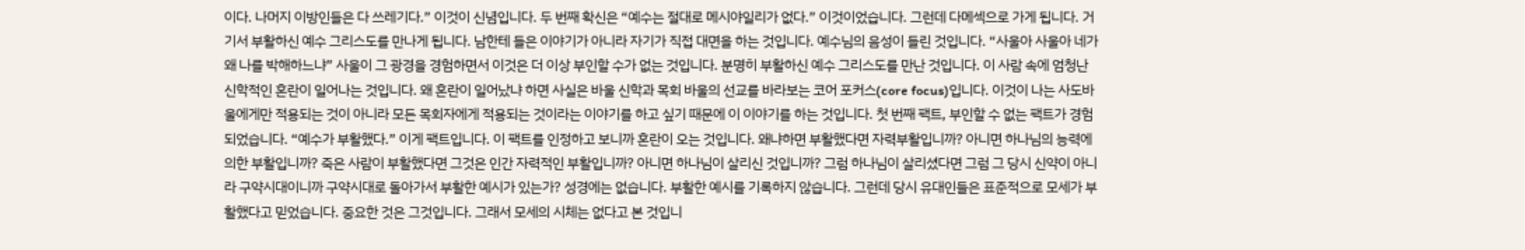이다. 나머지 이방인들은 다 쓰레기다.” 이것이 신념입니다. 두 번째 확신은 “예수는 절대로 메시야일리가 없다.” 이것이었습니다. 그런데 다메섹으로 가게 됩니다. 거기서 부활하신 예수 그리스도를 만나게 됩니다. 남한테 들은 이야기가 아니라 자기가 직접 대면을 하는 것입니다. 예수님의 음성이 들린 것입니다. “사울아 사울아 네가 왜 나를 박해하느냐” 사울이 그 광경을 경험하면서 이것은 더 이상 부인할 수가 없는 것입니다. 분명히 부활하신 예수 그리스도를 만난 것입니다. 이 사람 속에 엄청난 신학적인 혼란이 일어나는 것입니다. 왜 혼란이 일어났냐 하면 사실은 바울 신학과 목회 바울의 선교를 바라보는 코어 포커스(core focus)입니다. 이것이 나는 사도바울에게만 적용되는 것이 아니라 모든 목회자에게 적용되는 것이라는 이야기를 하고 싶기 때문에 이 이야기를 하는 것입니다. 첫 번째 팩트, 부인할 수 없는 팩트가 경험되었습니다. “예수가 부활했다.” 이게 팩트입니다. 이 팩트를 인정하고 보니까 혼란이 오는 것입니다. 왜냐하면 부활했다면 자력부활입니까? 아니면 하나님의 능력에 의한 부활입니까? 죽은 사람이 부활했다면 그것은 인간 자력적인 부활입니까? 아니면 하나님이 살리신 것입니까? 그럼 하나님이 살리셨다면 그럼 그 당시 신약이 아니라 구약시대이니까 구약시대로 돌아가서 부활한 예시가 있는가? 성경에는 없습니다. 부활한 예시를 기록하지 않습니다. 그런데 당시 유대인들은 표준적으로 모세가 부활했다고 믿었습니다. 중요한 것은 그것입니다. 그래서 모세의 시체는 없다고 본 것입니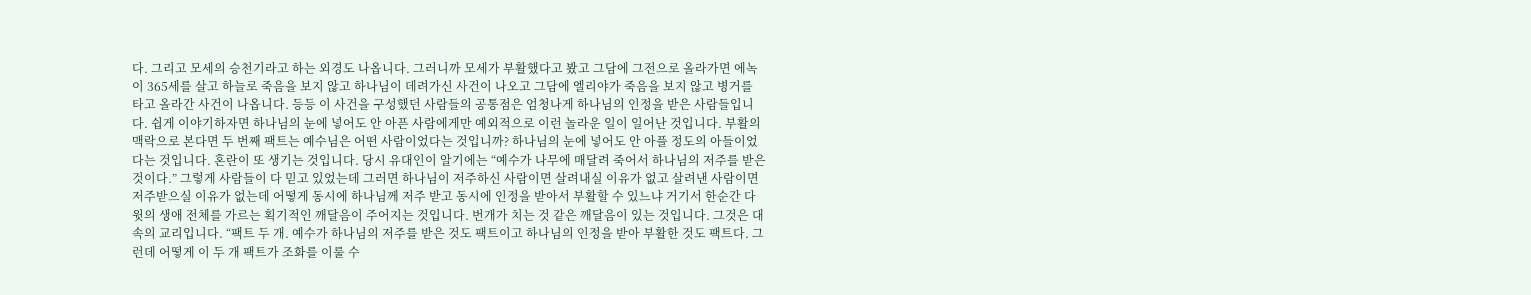다. 그리고 모세의 승천기라고 하는 외경도 나옵니다. 그러니까 모세가 부활했다고 봤고 그담에 그전으로 올라가면 에녹이 365세를 살고 하늘로 죽음을 보지 않고 하나님이 데려가신 사건이 나오고 그담에 엘리야가 죽음을 보지 않고 병거를 타고 올라간 사건이 나옵니다. 등등 이 사건을 구성했던 사람들의 공통점은 엄청나게 하나님의 인정을 받은 사람들입니다. 쉽게 이야기하자면 하나님의 눈에 넣어도 안 아픈 사람에게만 예외적으로 이런 놀라운 일이 일어난 것입니다. 부활의 맥락으로 본다면 두 번째 팩트는 예수님은 어떤 사람이었다는 것입니까? 하나님의 눈에 넣어도 안 아플 정도의 아들이었다는 것입니다. 혼란이 또 생기는 것입니다. 당시 유대인이 알기에는 “예수가 나무에 매달려 죽어서 하나님의 저주를 받은 것이다.” 그렇게 사람들이 다 믿고 있었는데 그러면 하나님이 저주하신 사람이면 살려내실 이유가 없고 살려낸 사람이면 저주받으실 이유가 없는데 어떻게 동시에 하나님께 저주 받고 동시에 인정을 받아서 부활할 수 있느냐 거기서 한순간 다윗의 생애 전체를 가르는 획기적인 깨달음이 주어지는 것입니다. 번개가 치는 것 같은 깨달음이 있는 것입니다. 그것은 대속의 교리입니다. “팩트 두 개. 예수가 하나님의 저주를 받은 것도 팩트이고 하나님의 인정을 받아 부활한 것도 팩트다. 그런데 어떻게 이 두 개 팩트가 조화를 이룰 수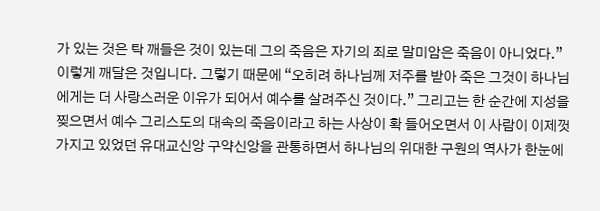가 있는 것은 탁 깨들은 것이 있는데 그의 죽음은 자기의 죄로 말미암은 죽음이 아니었다.” 이렇게 깨달은 것입니다. 그렇기 때문에 “오히려 하나님께 저주를 받아 죽은 그것이 하나님에게는 더 사랑스러운 이유가 되어서 예수를 살려주신 것이다.” 그리고는 한 순간에 지성을 찢으면서 예수 그리스도의 대속의 죽음이라고 하는 사상이 확 들어오면서 이 사람이 이제껏 가지고 있었던 유대교신앙 구약신앙을 관통하면서 하나님의 위대한 구원의 역사가 한눈에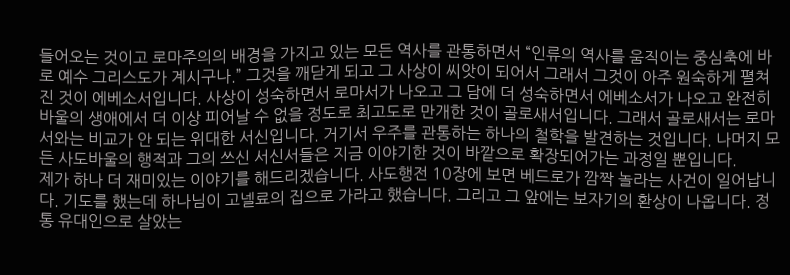들어오는 것이고 로마주의의 배경을 가지고 있는 모든 역사를 관통하면서 “인류의 역사를 움직이는 중심축에 바로 예수 그리스도가 계시구나.” 그것을 깨닫게 되고 그 사상이 씨앗이 되어서 그래서 그것이 아주 원숙하게 펼쳐진 것이 에베소서입니다. 사상이 성숙하면서 로마서가 나오고 그 담에 더 성숙하면서 에베소서가 나오고 완전히 바울의 생애에서 더 이상 피어날 수 없을 정도로 최고도로 만개한 것이 골로새서입니다. 그래서 골로새서는 로마서와는 비교가 안 되는 위대한 서신입니다. 거기서 우주를 관통하는 하나의 철학을 발견하는 것입니다. 나머지 모든 사도바울의 행적과 그의 쓰신 서신서들은 지금 이야기한 것이 바깥으로 확장되어가는 과정일 뿐입니다.
제가 하나 더 재미있는 이야기를 해드리겠습니다. 사도행전 10장에 보면 베드로가 깜짝 놀라는 사건이 일어납니다. 기도를 했는데 하나님이 고넬료의 집으로 가라고 했습니다. 그리고 그 앞에는 보자기의 환상이 나옵니다. 정통 유대인으로 살았는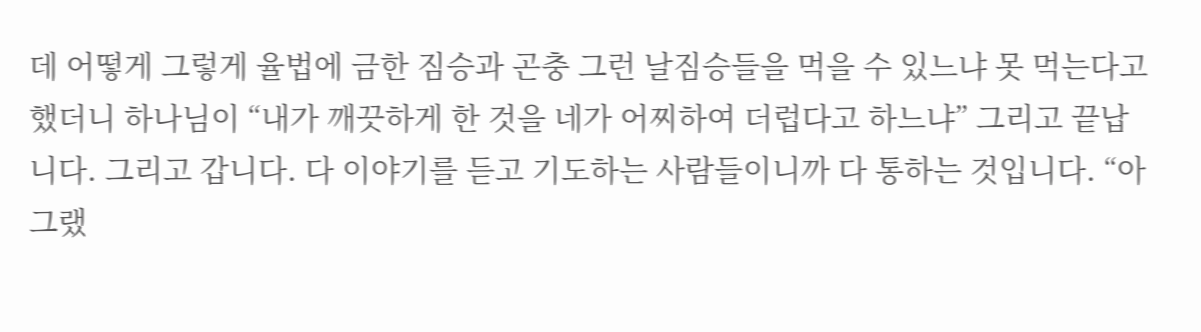데 어떻게 그렇게 율법에 금한 짐승과 곤충 그런 날짐승들을 먹을 수 있느냐 못 먹는다고 했더니 하나님이 “내가 깨끗하게 한 것을 네가 어찌하여 더럽다고 하느냐” 그리고 끝납니다. 그리고 갑니다. 다 이야기를 듣고 기도하는 사람들이니까 다 통하는 것입니다. “아 그랬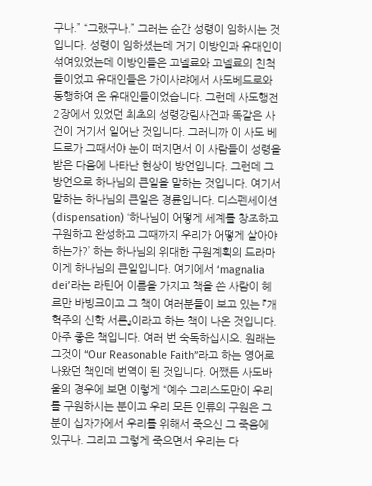구나.” “그랬구나.” 그러는 순간 성령이 임하시는 것입니다. 성령이 임하셨는데 거기 이방인과 유대인이 섞여있었는데 이방인들은 고넬료와 고넬료의 친척들이었고 유대인들은 가이사랴에서 사도베드로와 동행하여 온 유대인들이었습니다. 그런데 사도행전 2장에서 있었던 최초의 성령강림사건과 똑같은 사건이 거기서 일어난 것입니다. 그러니까 이 사도 베드로가 그때서야 눈이 떠지면서 이 사람들이 성령을 받은 다음에 나타난 현상이 방언입니다. 그런데 그 방언으로 하나님의 큰일을 말하는 것입니다. 여기서 말하는 하나님의 큰일은 경륜입니다. 디스펜세이션(dispensation) ‘하나님이 어떻게 세계를 창조하고 구원하고 완성하고 그때까지 우리가 어떻게 살아야하는가?’ 하는 하나님의 위대한 구원계획의 드라마 이게 하나님의 큰일입니다. 여기에서 ‘magnalia dei’라는 라틴어 이름을 가지고 책을 쓴 사람이 헤르만 바빙크이고 그 책이 여러분들이 보고 있는 『개혁주의 신학 서론』이라고 하는 책이 나온 것입니다. 아주 좋은 책입니다. 여러 번 숙독하십시오. 원래는 그것이 “Our Reasonable Faith”라고 하는 영어로 나왔던 책인데 번역이 된 것입니다. 어쨌든 사도바울의 경우에 보면 이렇게 “예수 그리스도만이 우리를 구원하시는 분이고 우리 모든 인류의 구원은 그분이 십자가에서 우리를 위해서 죽으신 그 죽음에 있구나. 그리고 그렇게 죽으면서 우리는 다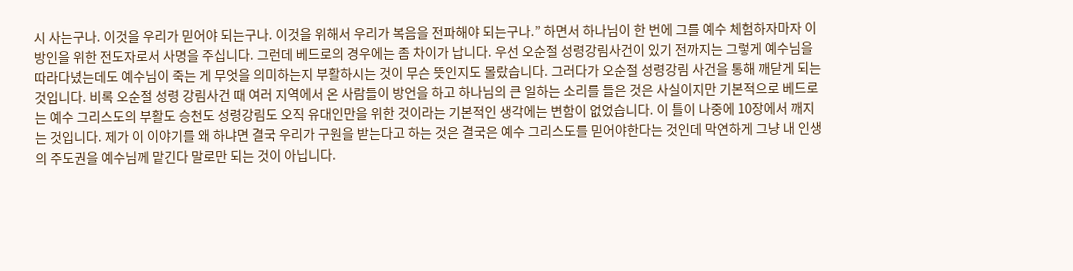시 사는구나. 이것을 우리가 믿어야 되는구나. 이것을 위해서 우리가 복음을 전파해야 되는구나.” 하면서 하나님이 한 번에 그를 예수 체험하자마자 이방인을 위한 전도자로서 사명을 주십니다. 그런데 베드로의 경우에는 좀 차이가 납니다. 우선 오순절 성령강림사건이 있기 전까지는 그렇게 예수님을 따라다녔는데도 예수님이 죽는 게 무엇을 의미하는지 부활하시는 것이 무슨 뜻인지도 몰랐습니다. 그러다가 오순절 성령강림 사건을 통해 깨닫게 되는 것입니다. 비록 오순절 성령 강림사건 때 여러 지역에서 온 사람들이 방언을 하고 하나님의 큰 일하는 소리를 들은 것은 사실이지만 기본적으로 베드로는 예수 그리스도의 부활도 승천도 성령강림도 오직 유대인만을 위한 것이라는 기본적인 생각에는 변함이 없었습니다. 이 틀이 나중에 10장에서 깨지는 것입니다. 제가 이 이야기를 왜 하냐면 결국 우리가 구원을 받는다고 하는 것은 결국은 예수 그리스도를 믿어야한다는 것인데 막연하게 그냥 내 인생의 주도권을 예수님께 맡긴다 말로만 되는 것이 아닙니다.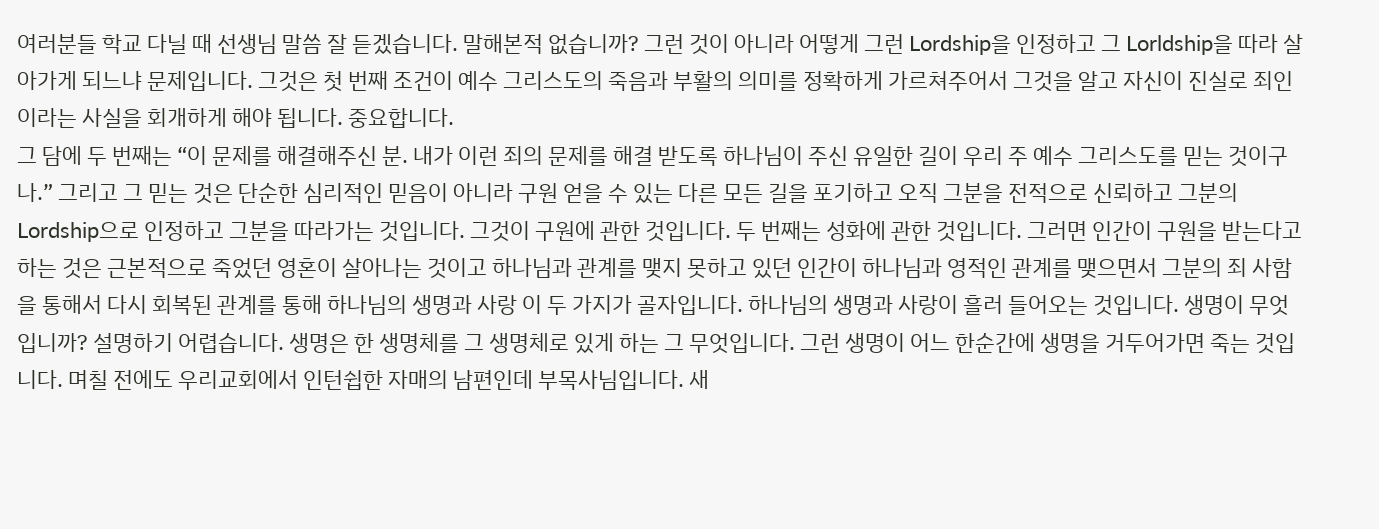여러분들 학교 다닐 때 선생님 말씀 잘 듣겠습니다. 말해본적 없습니까? 그런 것이 아니라 어떻게 그런 Lordship을 인정하고 그 Lorldship을 따라 살아가게 되느냐 문제입니다. 그것은 첫 번째 조건이 예수 그리스도의 죽음과 부활의 의미를 정확하게 가르쳐주어서 그것을 알고 자신이 진실로 죄인이라는 사실을 회개하게 해야 됩니다. 중요합니다.
그 담에 두 번째는 “이 문제를 해결해주신 분. 내가 이런 죄의 문제를 해결 받도록 하나님이 주신 유일한 길이 우리 주 예수 그리스도를 믿는 것이구나.” 그리고 그 믿는 것은 단순한 심리적인 믿음이 아니라 구원 얻을 수 있는 다른 모든 길을 포기하고 오직 그분을 전적으로 신뢰하고 그분의 Lordship으로 인정하고 그분을 따라가는 것입니다. 그것이 구원에 관한 것입니다. 두 번째는 성화에 관한 것입니다. 그러면 인간이 구원을 받는다고 하는 것은 근본적으로 죽었던 영혼이 살아나는 것이고 하나님과 관계를 맺지 못하고 있던 인간이 하나님과 영적인 관계를 맺으면서 그분의 죄 사함을 통해서 다시 회복된 관계를 통해 하나님의 생명과 사랑 이 두 가지가 골자입니다. 하나님의 생명과 사랑이 흘러 들어오는 것입니다. 생명이 무엇입니까? 설명하기 어렵습니다. 생명은 한 생명체를 그 생명체로 있게 하는 그 무엇입니다. 그런 생명이 어느 한순간에 생명을 거두어가면 죽는 것입니다. 며칠 전에도 우리교회에서 인턴쉽한 자매의 남편인데 부목사님입니다. 새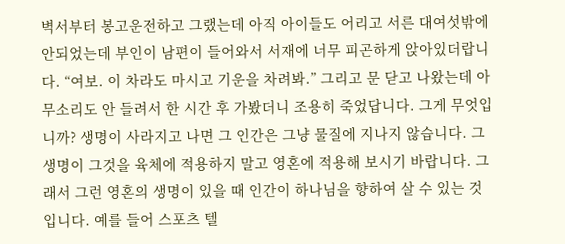벽서부터 봉고운전하고 그랬는데 아직 아이들도 어리고 서른 대여섯밖에 안되었는데 부인이 남편이 들어와서 서재에 너무 피곤하게 앉아있더랍니다. “여보. 이 차라도 마시고 기운을 차려봐.” 그리고 문 닫고 나왔는데 아무소리도 안 들려서 한 시간 후 가봤더니 조용히 죽었답니다. 그게 무엇입니까? 생명이 사라지고 나면 그 인간은 그냥 물질에 지나지 않습니다. 그 생명이 그것을 육체에 적용하지 말고 영혼에 적용해 보시기 바랍니다. 그래서 그런 영혼의 생명이 있을 때 인간이 하나님을 향하여 살 수 있는 것입니다. 예를 들어 스포츠 텔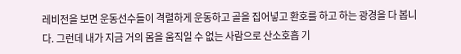레비전을 보면 운동선수들이 격렬하게 운동하고 골을 집어넣고 환호를 하고 하는 광경을 다 봅니다. 그런데 내가 지금 거의 몸을 움직일 수 없는 사람으로 산소호흡 기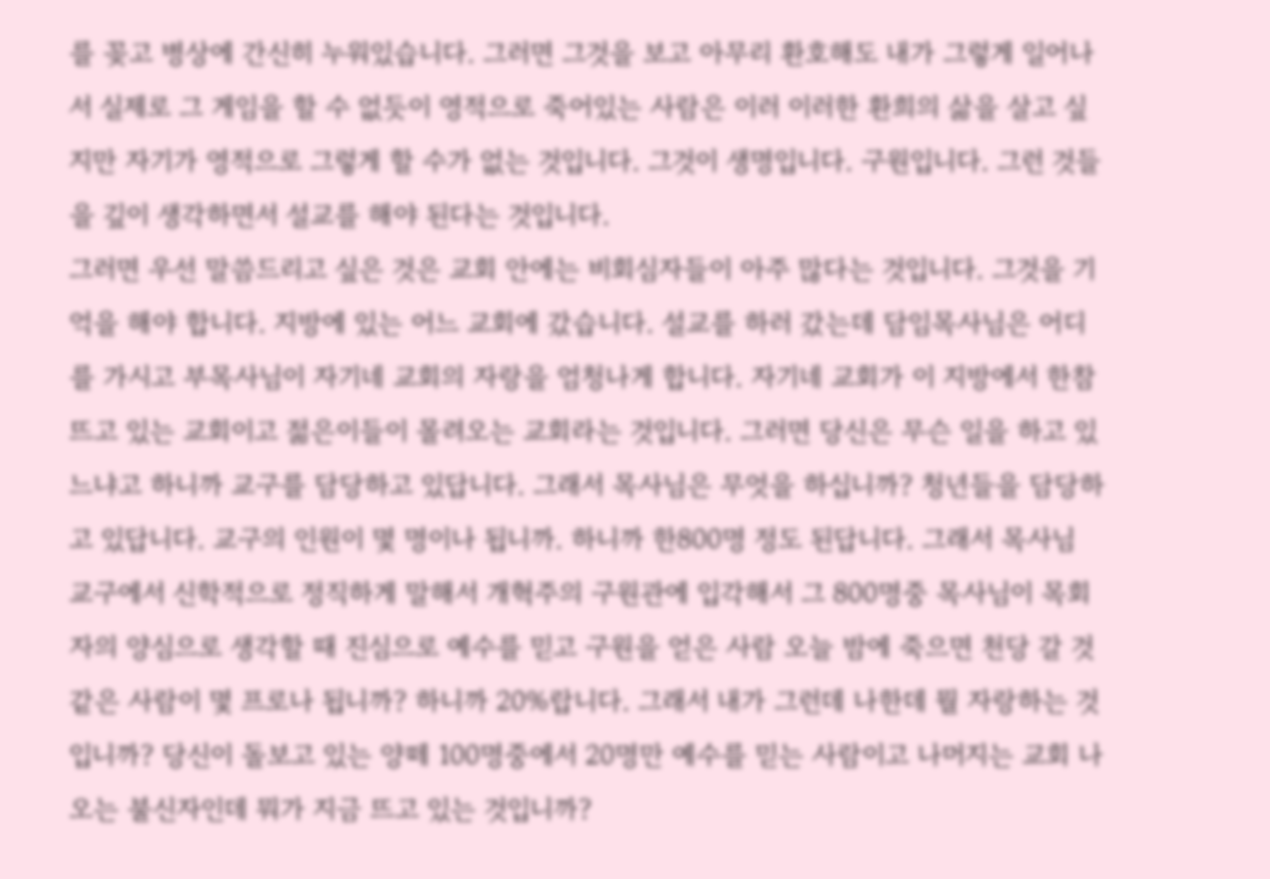를 꽂고 병상에 간신히 누워있습니다. 그러면 그것을 보고 아무리 환호해도 내가 그렇게 일어나서 실제로 그 게임을 할 수 없듯이 영적으로 죽어있는 사람은 이러 이러한 환희의 삶을 살고 싶지만 자기가 영적으로 그렇게 할 수가 없는 것입니다. 그것이 생명입니다. 구원입니다. 그런 것들을 깊이 생각하면서 설교를 해야 된다는 것입니다.
그러면 우선 말씀드리고 싶은 것은 교회 안에는 비회심자들이 아주 많다는 것입니다. 그것을 기억을 해야 합니다. 지방에 있는 어느 교회에 갔습니다. 설교를 하러 갔는데 담임목사님은 어디를 가시고 부목사님이 자기네 교회의 자랑을 엄청나게 합니다. 자기네 교회가 이 지방에서 한참 뜨고 있는 교회이고 젊은이들이 몰려오는 교회라는 것입니다. 그러면 당신은 무슨 일을 하고 있느냐고 하니까 교구를 담당하고 있답니다. 그래서 목사님은 무엇을 하십니까? 청년들을 담당하고 있답니다. 교구의 인원이 몇 명이나 됩니까. 하니까 한800명 정도 된답니다. 그래서 목사님 교구에서 신학적으로 정직하게 말해서 개혁주의 구원관에 입각해서 그 800명중 목사님이 목회자의 양심으로 생각할 때 진심으로 예수를 믿고 구원을 얻은 사람 오늘 밤에 죽으면 천당 갈 것 같은 사람이 몇 프로나 됩니까? 하니까 20%랍니다. 그래서 내가 그런데 나한데 뭘 자랑하는 것입니까? 당신이 돌보고 있는 양떼 100명중에서 20명만 예수를 믿는 사람이고 나머지는 교회 나오는 불신자인데 뭐가 지금 뜨고 있는 것입니까?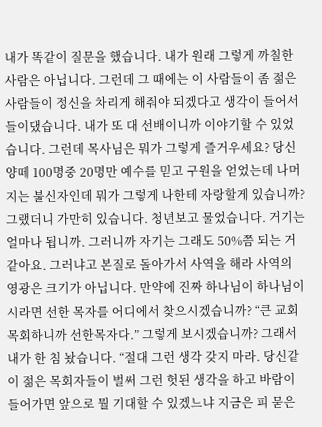내가 똑같이 질문을 했습니다. 내가 원래 그렇게 까칠한 사람은 아닙니다. 그런데 그 때에는 이 사람들이 좀 젊은 사람들이 정신을 차리게 해줘야 되겠다고 생각이 들어서 들이댔습니다. 내가 또 대 선배이니까 이야기할 수 있었습니다. 그런데 목사님은 뭐가 그렇게 즐거우세요? 당신 양떼 100명중 20명만 예수를 믿고 구원을 얻었는데 나머지는 불신자인데 뭐가 그렇게 나한테 자랑할게 있습니까? 그랬더니 가만히 있습니다. 청년보고 물었습니다. 거기는 얼마나 됩니까. 그러니까 자기는 그래도 50%쯤 되는 거 같아요. 그러냐고 본질로 돌아가서 사역을 해라 사역의 영광은 크기가 아닙니다. 만약에 진짜 하나님이 하나님이시라면 선한 목자를 어디에서 찾으시겠습니까? “큰 교회 목회하니까 선한목자다.” 그렇게 보시겠습니까? 그래서 내가 한 침 놨습니다. “절대 그런 생각 갖지 마라. 당신같이 젊은 목회자들이 벌써 그런 헛된 생각을 하고 바람이 들어가면 앞으로 뭘 기대할 수 있겠느냐 지금은 피 묻은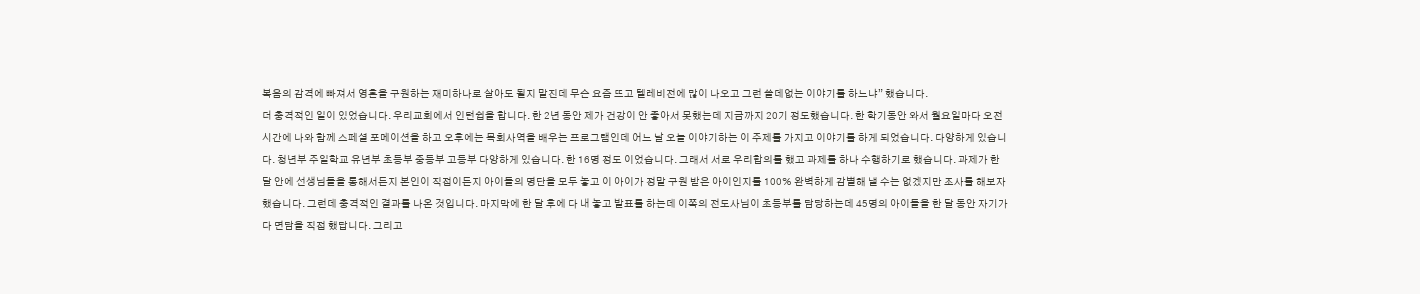복음의 감격에 빠져서 영혼을 구원하는 재미하나로 살아도 될지 말진데 무슨 요즘 뜨고 텔레비전에 많이 나오고 그런 쓸데없는 이야기를 하느냐” 했습니다.
더 충격적인 일이 있었습니다. 우리교회에서 인턴쉽을 합니다. 한 2년 동안 제가 건강이 안 좋아서 못했는데 지금까지 20기 정도했습니다. 한 학기동안 와서 월요일마다 오전시간에 나와 함께 스페셜 포메이션을 하고 오후에는 목회사역을 배우는 프로그램인데 어느 날 오늘 이야기하는 이 주제를 가지고 이야기를 하게 되었습니다. 다양하게 있습니다. 청년부 주일학교 유년부 초등부 중등부 고등부 다양하게 있습니다. 한 16명 정도 이었습니다. 그래서 서로 우리합의를 했고 과제를 하나 수행하기로 했습니다. 과제가 한 달 안에 선생님들을 통해서든지 본인이 직접이든지 아이들의 명단을 모두 놓고 이 아이가 정말 구원 받은 아이인지를 100% 완벽하게 감별해 낼 수는 없겠지만 조사를 해보자 했습니다. 그런데 충격적인 결과를 나온 것입니다. 마지막에 한 달 후에 다 내 놓고 발표를 하는데 이쪽의 전도사님이 초등부를 담당하는데 45명의 아이들을 한 달 동안 자기가 다 면담을 직접 했답니다. 그리고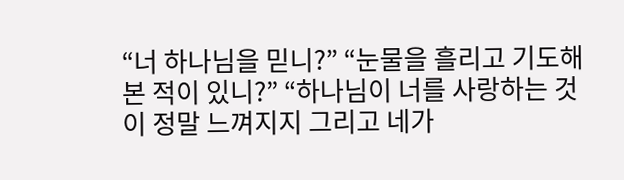“너 하나님을 믿니?” “눈물을 흘리고 기도해 본 적이 있니?” “하나님이 너를 사랑하는 것이 정말 느껴지지 그리고 네가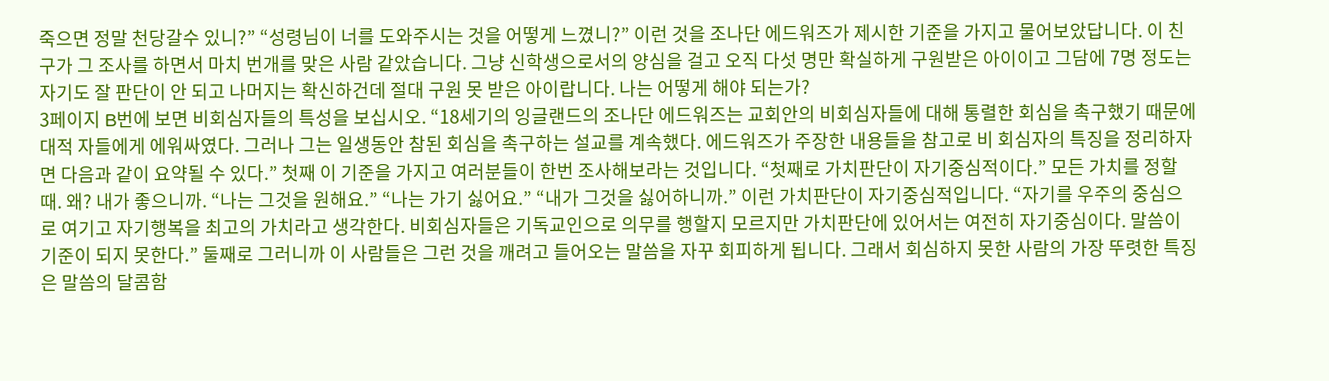죽으면 정말 천당갈수 있니?” “성령님이 너를 도와주시는 것을 어떻게 느꼈니?” 이런 것을 조나단 에드워즈가 제시한 기준을 가지고 물어보았답니다. 이 친구가 그 조사를 하면서 마치 번개를 맞은 사람 같았습니다. 그냥 신학생으로서의 양심을 걸고 오직 다섯 명만 확실하게 구원받은 아이이고 그담에 7명 정도는 자기도 잘 판단이 안 되고 나머지는 확신하건데 절대 구원 못 받은 아이랍니다. 나는 어떻게 해야 되는가?
3페이지 B번에 보면 비회심자들의 특성을 보십시오. “18세기의 잉글랜드의 조나단 에드워즈는 교회안의 비회심자들에 대해 통렬한 회심을 촉구했기 때문에 대적 자들에게 에워싸였다. 그러나 그는 일생동안 참된 회심을 촉구하는 설교를 계속했다. 에드워즈가 주장한 내용들을 참고로 비 회심자의 특징을 정리하자면 다음과 같이 요약될 수 있다.” 첫째 이 기준을 가지고 여러분들이 한번 조사해보라는 것입니다. “첫째로 가치판단이 자기중심적이다.” 모든 가치를 정할 때. 왜? 내가 좋으니까. “나는 그것을 원해요.” “나는 가기 싫어요.” “내가 그것을 싫어하니까.” 이런 가치판단이 자기중심적입니다. “자기를 우주의 중심으로 여기고 자기행복을 최고의 가치라고 생각한다. 비회심자들은 기독교인으로 의무를 행할지 모르지만 가치판단에 있어서는 여전히 자기중심이다. 말씀이 기준이 되지 못한다.” 둘째로 그러니까 이 사람들은 그런 것을 깨려고 들어오는 말씀을 자꾸 회피하게 됩니다. 그래서 회심하지 못한 사람의 가장 뚜렷한 특징은 말씀의 달콤함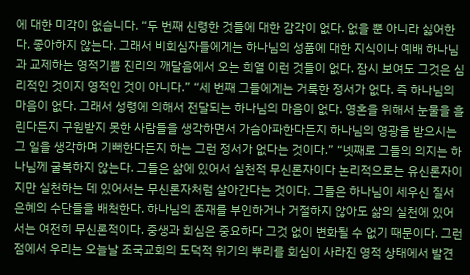에 대한 미각이 없습니다. “두 번째 신령한 것들에 대한 감각이 없다. 없을 뿐 아니라 싫어한다. 좋아하지 않는다. 그래서 비회심자들에게는 하나님의 성품에 대한 지식이나 예배 하나님과 교제하는 영적기쁨 진리의 깨달음에서 오는 희열 이런 것들이 없다. 잠시 보여도 그것은 심리적인 것이지 영적인 것이 아니다.” “세 번째 그들에게는 거룩한 정서가 없다. 즉 하나님의 마음이 없다. 그래서 성령에 의해서 전달되는 하나님의 마음이 없다. 영혼을 위해서 눈물을 흘린다든지 구원받지 못한 사람들을 생각하면서 가슴아파한다든지 하나님의 영광을 받으시는 그 일을 생각하며 기뻐한다든지 하는 그런 정서가 없다는 것이다.” “넷째로 그들의 의지는 하나님께 굴복하지 않는다. 그들은 삶에 있어서 실천적 무신론자이다 논리적으로는 유신론자이지만 실천하는 데 있어서는 무신론자처럼 살아간다는 것이다. 그들은 하나님이 세우신 질서 은혜의 수단들을 배척한다. 하나님의 존재를 부인하거나 거절하지 않아도 삶의 실천에 있어서는 여전히 무신론적이다. 중생과 회심은 중요하다 그것 없이 변화될 수 없기 때문이다. 그런 점에서 우리는 오늘날 조국교회의 도덕적 위기의 뿌리를 회심이 사라진 영적 상태에서 발견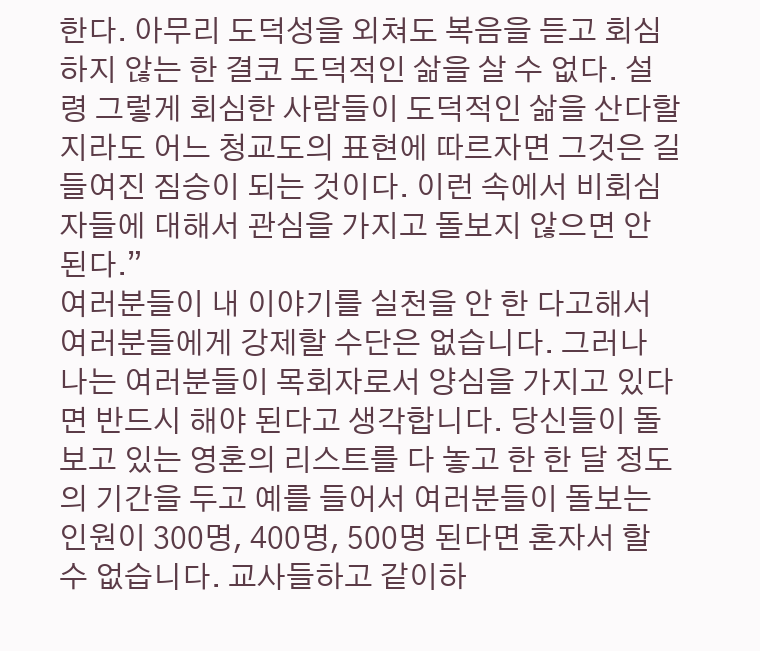한다. 아무리 도덕성을 외쳐도 복음을 듣고 회심하지 않는 한 결코 도덕적인 삶을 살 수 없다. 설령 그렇게 회심한 사람들이 도덕적인 삶을 산다할지라도 어느 청교도의 표현에 따르자면 그것은 길들여진 짐승이 되는 것이다. 이런 속에서 비회심자들에 대해서 관심을 가지고 돌보지 않으면 안 된다.”
여러분들이 내 이야기를 실천을 안 한 다고해서 여러분들에게 강제할 수단은 없습니다. 그러나 나는 여러분들이 목회자로서 양심을 가지고 있다면 반드시 해야 된다고 생각합니다. 당신들이 돌보고 있는 영혼의 리스트를 다 놓고 한 한 달 정도의 기간을 두고 예를 들어서 여러분들이 돌보는 인원이 300명, 400명, 500명 된다면 혼자서 할 수 없습니다. 교사들하고 같이하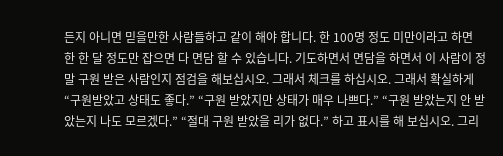든지 아니면 믿을만한 사람들하고 같이 해야 합니다. 한 100명 정도 미만이라고 하면 한 한 달 정도만 잡으면 다 면담 할 수 있습니다. 기도하면서 면담을 하면서 이 사람이 정말 구원 받은 사람인지 점검을 해보십시오. 그래서 체크를 하십시오. 그래서 확실하게 “구원받았고 상태도 좋다.” “구원 받았지만 상태가 매우 나쁘다.” “구원 받았는지 안 받았는지 나도 모르겠다.” “절대 구원 받았을 리가 없다.” 하고 표시를 해 보십시오. 그리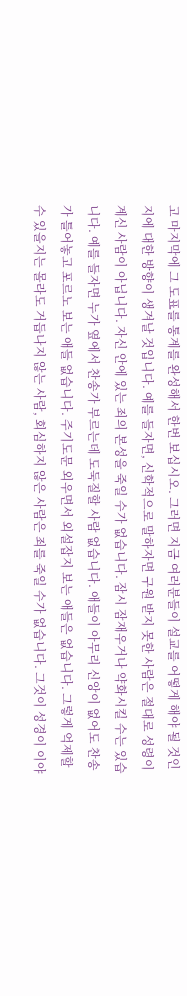고 마지막에 그 도표를 통계를 완성해서 한번 보십시오. 그러면 지금 여러분들이 설교를 어떻게 해야 될 것인지에 대한 방향이 생겨날 것입니다. 예를 들자면, 신학적으로 말하자면 구원 받지 못한 사람은 절대로 성령이 계신 사람이 아닙니다. 자신 안에 있는 죄의 본성을 죽일 수가 없습니다. 잠시 잠재우거나 약화시킬 수는 있습니다. 예를 들자면 누가 옆에서 찬송가 부르는데 도둑질할 사람 없습니다. 애들이 아무리 신앙이 없어도 찬송가 틀어놓고 포르노 보는 애들 없습니다. 주기도문 외우면서 외설잡지 보는 애들은 없습니다. 그렇게 억제할 수 있을지는 몰라도 거듭나지 않는 사람, 회심하지 않은 사람은 죄를 죽일 수가 없습니다. 그것이 성경이 이야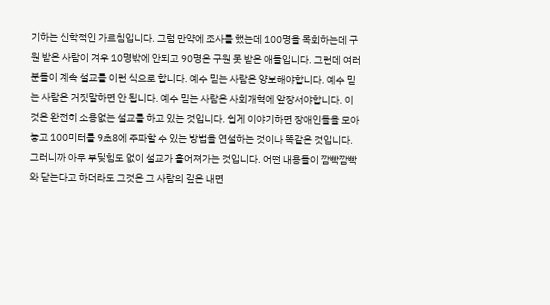기하는 신학적인 가르침입니다. 그럼 만약에 조사를 했는데 100명을 목회하는데 구원 받은 사람이 겨우 10명밖에 안되고 90명은 구원 못 받은 애들입니다. 그런데 여러분들이 계속 설교를 이런 식으로 합니다. 예수 믿는 사람은 양보해야합니다. 예수 믿는 사람은 거짓말하면 안 됩니다. 예수 믿는 사람은 사회개혁에 앞장서야합니다. 이것은 완전히 소용없는 설교를 하고 있는 것입니다. 쉽게 이야기하면 장애인들을 모아놓고 100미터를 9초8에 주파할 수 있는 방법을 연설하는 것이나 똑같은 것입니다. 그러니까 아무 부딪힘도 없이 설교가 흩어져가는 것입니다. 어떤 내용들이 깜빡깜빡 와 닫는다고 하더라도 그것은 그 사람의 깊은 내면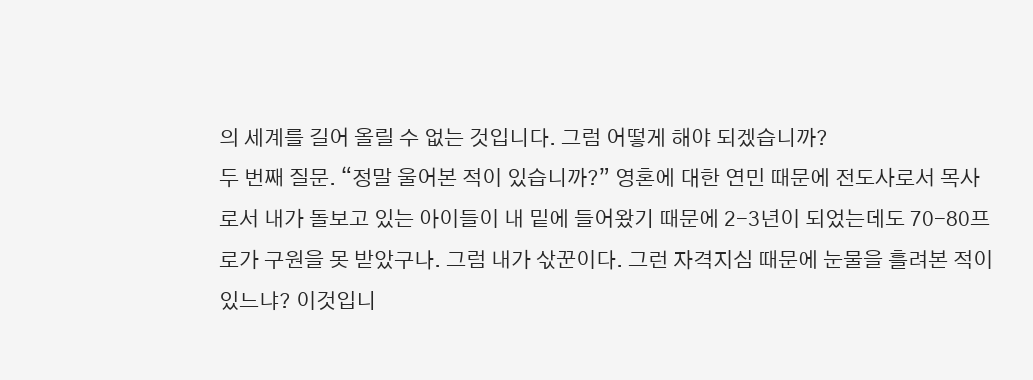의 세계를 길어 올릴 수 없는 것입니다. 그럼 어떻게 해야 되겠습니까?
두 번째 질문. “정말 울어본 적이 있습니까?” 영혼에 대한 연민 때문에 전도사로서 목사로서 내가 돌보고 있는 아이들이 내 밑에 들어왔기 때문에 2-3년이 되었는데도 70-80프로가 구원을 못 받았구나. 그럼 내가 삯꾼이다. 그런 자격지심 때문에 눈물을 흘려본 적이 있느냐? 이것입니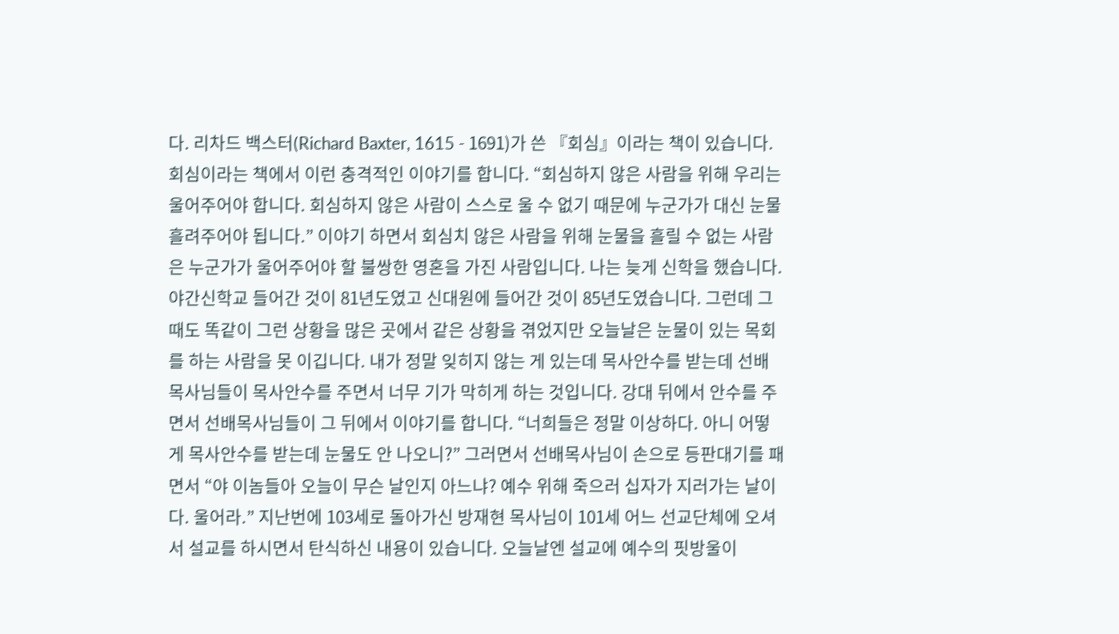다. 리차드 백스터(Richard Baxter, 1615 - 1691)가 쓴 『회심』이라는 책이 있습니다. 회심이라는 책에서 이런 충격적인 이야기를 합니다. “회심하지 않은 사람을 위해 우리는 울어주어야 합니다. 회심하지 않은 사람이 스스로 울 수 없기 때문에 누군가가 대신 눈물 흘려주어야 됩니다.” 이야기 하면서 회심치 않은 사람을 위해 눈물을 흘릴 수 없는 사람은 누군가가 울어주어야 할 불쌍한 영혼을 가진 사람입니다. 나는 늦게 신학을 했습니다. 야간신학교 들어간 것이 81년도였고 신대원에 들어간 것이 85년도였습니다. 그런데 그때도 똑같이 그런 상황을 많은 곳에서 같은 상황을 겪었지만 오늘날은 눈물이 있는 목회를 하는 사람을 못 이깁니다. 내가 정말 잊히지 않는 게 있는데 목사안수를 받는데 선배 목사님들이 목사안수를 주면서 너무 기가 막히게 하는 것입니다. 강대 뒤에서 안수를 주면서 선배목사님들이 그 뒤에서 이야기를 합니다. “너희들은 정말 이상하다. 아니 어떻게 목사안수를 받는데 눈물도 안 나오니?” 그러면서 선배목사님이 손으로 등판대기를 패면서 “야 이놈들아 오늘이 무슨 날인지 아느냐? 예수 위해 죽으러 십자가 지러가는 날이다. 울어라.” 지난번에 103세로 돌아가신 방재현 목사님이 101세 어느 선교단체에 오셔서 설교를 하시면서 탄식하신 내용이 있습니다. 오늘날엔 설교에 예수의 핏방울이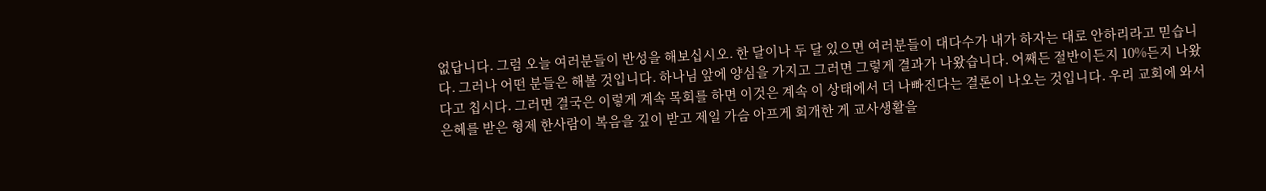없답니다. 그럼 오늘 여러분들이 반성을 해보십시오. 한 달이나 두 달 있으면 여러분들이 대다수가 내가 하자는 대로 안하리라고 믿습니다. 그러나 어떤 분들은 해볼 것입니다. 하나님 앞에 양심을 가지고 그러면 그렇게 결과가 나왔습니다. 어째든 절반이든지 10%든지 나왔다고 칩시다. 그러면 결국은 이렇게 계속 목회를 하면 이것은 계속 이 상태에서 더 나빠진다는 결론이 나오는 것입니다. 우리 교회에 와서 은혜를 받은 형제 한사람이 복음을 깊이 받고 제일 가슴 아프게 회개한 게 교사생활을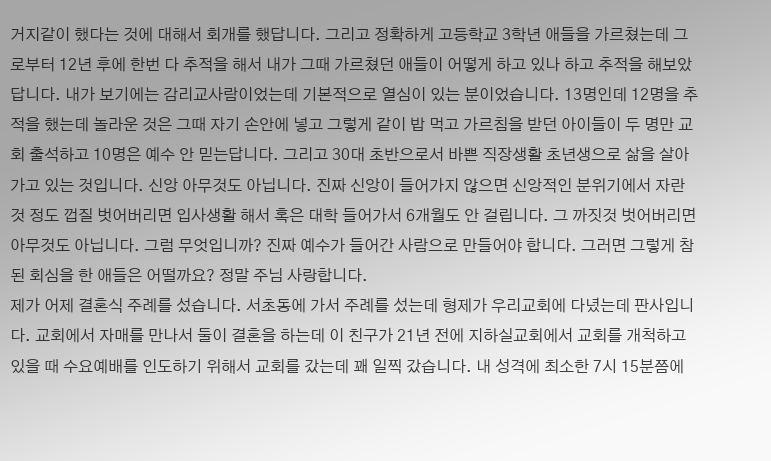거지같이 했다는 것에 대해서 회개를 했답니다. 그리고 정확하게 고등학교 3학년 애들을 가르쳤는데 그로부터 12년 후에 한번 다 추적을 해서 내가 그때 가르쳤던 애들이 어떻게 하고 있나 하고 추적을 해보았답니다. 내가 보기에는 감리교사람이었는데 기본적으로 열심이 있는 분이었습니다. 13명인데 12명을 추적을 했는데 놀라운 것은 그때 자기 손안에 넣고 그렇게 같이 밥 먹고 가르침을 받던 아이들이 두 명만 교회 출석하고 10명은 예수 안 믿는답니다. 그리고 30대 초반으로서 바쁜 직장생활 초년생으로 삶을 살아가고 있는 것입니다. 신앙 아무것도 아닙니다. 진짜 신앙이 들어가지 않으면 신앙적인 분위기에서 자란 것 정도 껍질 벗어버리면 입사생활 해서 혹은 대학 들어가서 6개월도 안 걸립니다. 그 까짓것 벗어버리면 아무것도 아닙니다. 그럼 무엇입니까? 진짜 예수가 들어간 사람으로 만들어야 합니다. 그러면 그렇게 참된 회심을 한 애들은 어떨까요? 정말 주님 사랑합니다.
제가 어제 결혼식 주례를 섰습니다. 서초동에 가서 주례를 섰는데 형제가 우리교회에 다녔는데 판사입니다. 교회에서 자매를 만나서 둘이 결혼을 하는데 이 친구가 21년 전에 지하실교회에서 교회를 개척하고 있을 때 수요예배를 인도하기 위해서 교회를 갔는데 꽤 일찍 갔습니다. 내 성격에 최소한 7시 15분쯤에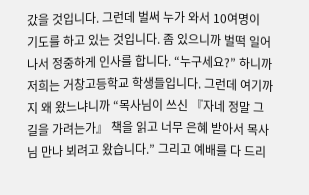갔을 것입니다. 그런데 벌써 누가 와서 10여명이 기도를 하고 있는 것입니다. 좀 있으니까 벌떡 일어나서 정중하게 인사를 합니다. “누구세요?” 하니까 저희는 거창고등학교 학생들입니다. 그런데 여기까지 왜 왔느냐니까 “목사님이 쓰신 『자네 정말 그 길을 가려는가』 책을 읽고 너무 은혜 받아서 목사님 만나 뵈려고 왔습니다.” 그리고 예배를 다 드리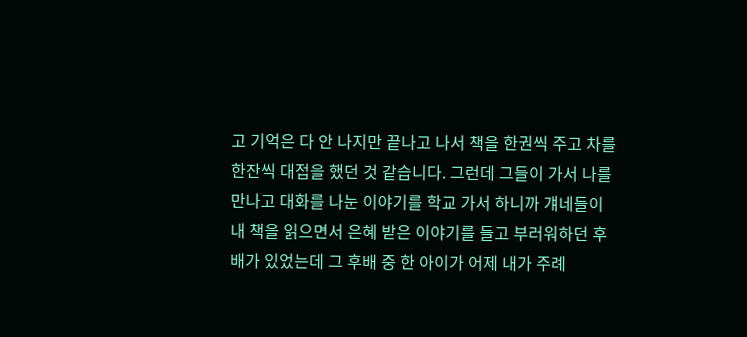고 기억은 다 안 나지만 끝나고 나서 책을 한권씩 주고 차를 한잔씩 대접을 했던 것 같습니다. 그런데 그들이 가서 나를 만나고 대화를 나눈 이야기를 학교 가서 하니까 걔네들이 내 책을 읽으면서 은혜 받은 이야기를 들고 부러워하던 후배가 있었는데 그 후배 중 한 아이가 어제 내가 주례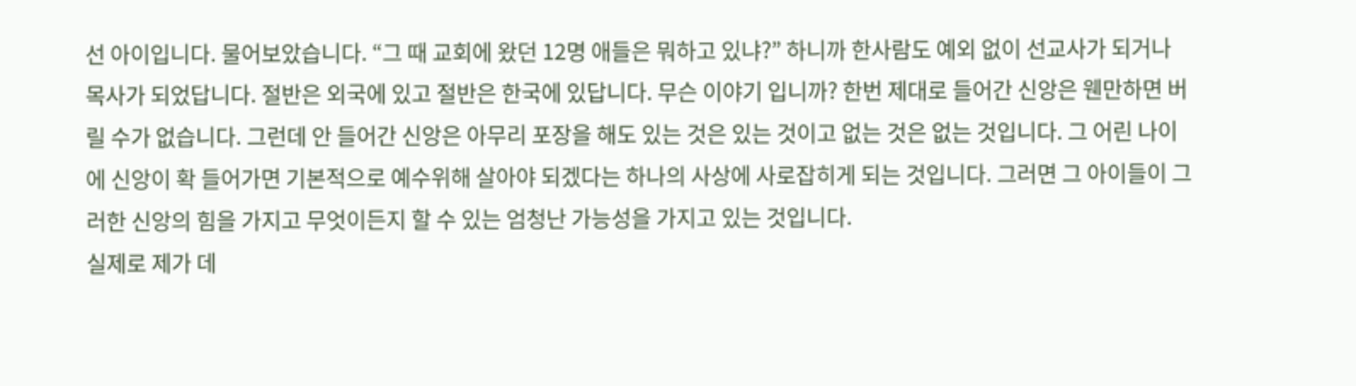선 아이입니다. 물어보았습니다. “그 때 교회에 왔던 12명 애들은 뭐하고 있냐?” 하니까 한사람도 예외 없이 선교사가 되거나 목사가 되었답니다. 절반은 외국에 있고 절반은 한국에 있답니다. 무슨 이야기 입니까? 한번 제대로 들어간 신앙은 웬만하면 버릴 수가 없습니다. 그런데 안 들어간 신앙은 아무리 포장을 해도 있는 것은 있는 것이고 없는 것은 없는 것입니다. 그 어린 나이에 신앙이 확 들어가면 기본적으로 예수위해 살아야 되겠다는 하나의 사상에 사로잡히게 되는 것입니다. 그러면 그 아이들이 그러한 신앙의 힘을 가지고 무엇이든지 할 수 있는 엄청난 가능성을 가지고 있는 것입니다.
실제로 제가 데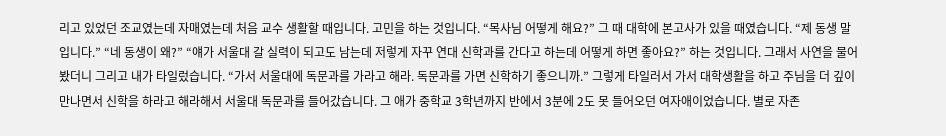리고 있었던 조교였는데 자매였는데 처음 교수 생활할 때입니다. 고민을 하는 것입니다. “목사님 어떻게 해요?” 그 때 대학에 본고사가 있을 때였습니다. “제 동생 말입니다.” “네 동생이 왜?” “얘가 서울대 갈 실력이 되고도 남는데 저렇게 자꾸 연대 신학과를 간다고 하는데 어떻게 하면 좋아요?” 하는 것입니다. 그래서 사연을 물어봤더니 그리고 내가 타일렀습니다. “가서 서울대에 독문과를 가라고 해라. 독문과를 가면 신학하기 좋으니까.” 그렇게 타일러서 가서 대학생활을 하고 주님을 더 깊이 만나면서 신학을 하라고 해라해서 서울대 독문과를 들어갔습니다. 그 애가 중학교 3학년까지 반에서 3분에 2도 못 들어오던 여자애이었습니다. 별로 자존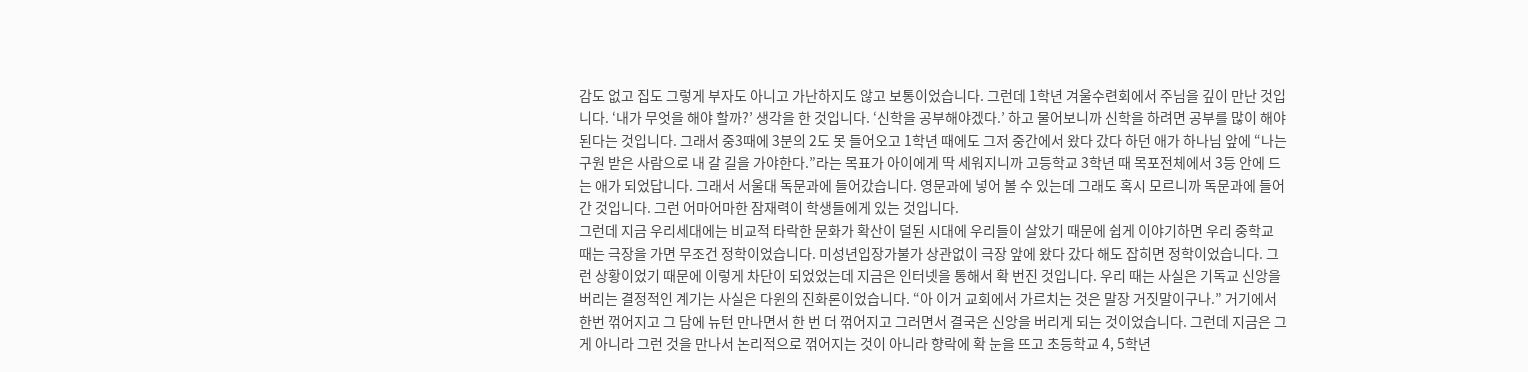감도 없고 집도 그렇게 부자도 아니고 가난하지도 않고 보통이었습니다. 그런데 1학년 겨울수련회에서 주님을 깊이 만난 것입니다. ‘내가 무엇을 해야 할까?’ 생각을 한 것입니다. ‘신학을 공부해야겠다.’ 하고 물어보니까 신학을 하려면 공부를 많이 해야 된다는 것입니다. 그래서 중3때에 3분의 2도 못 들어오고 1학년 때에도 그저 중간에서 왔다 갔다 하던 애가 하나님 앞에 “나는 구원 받은 사람으로 내 갈 길을 가야한다.”라는 목표가 아이에게 딱 세워지니까 고등학교 3학년 때 목포전체에서 3등 안에 드는 애가 되었답니다. 그래서 서울대 독문과에 들어갔습니다. 영문과에 넣어 볼 수 있는데 그래도 혹시 모르니까 독문과에 들어간 것입니다. 그런 어마어마한 잠재력이 학생들에게 있는 것입니다.
그런데 지금 우리세대에는 비교적 타락한 문화가 확산이 덜된 시대에 우리들이 살았기 때문에 쉽게 이야기하면 우리 중학교 때는 극장을 가면 무조건 정학이었습니다. 미성년입장가불가 상관없이 극장 앞에 왔다 갔다 해도 잡히면 정학이었습니다. 그런 상황이었기 때문에 이렇게 차단이 되었었는데 지금은 인터넷을 통해서 확 번진 것입니다. 우리 때는 사실은 기독교 신앙을 버리는 결정적인 계기는 사실은 다윈의 진화론이었습니다. “아 이거 교회에서 가르치는 것은 말장 거짓말이구나.” 거기에서 한번 꺾어지고 그 담에 뉴턴 만나면서 한 번 더 꺾어지고 그러면서 결국은 신앙을 버리게 되는 것이었습니다. 그런데 지금은 그게 아니라 그런 것을 만나서 논리적으로 꺾어지는 것이 아니라 향락에 확 눈을 뜨고 초등학교 4, 5학년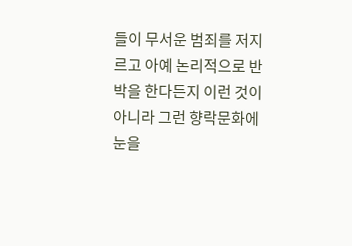들이 무서운 범죄를 저지르고 아예 논리적으로 반박을 한다든지 이런 것이 아니라 그런 향락문화에 눈을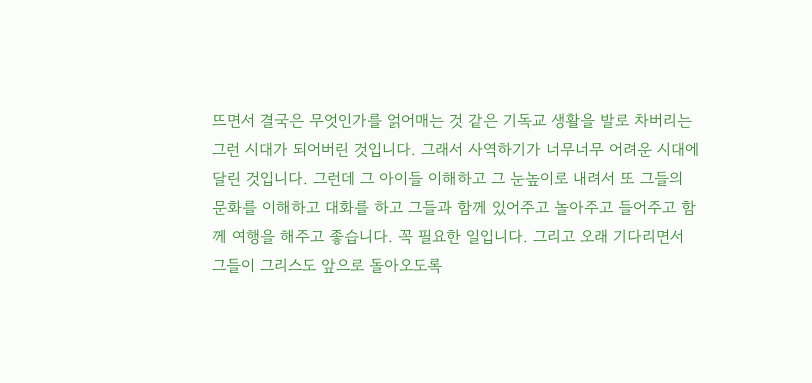뜨면서 결국은 무엇인가를 얽어매는 것 같은 기독교 생활을 발로 차버리는 그런 시대가 되어버린 것입니다. 그래서 사역하기가 너무너무 어려운 시대에 달린 것입니다. 그런데 그 아이들 이해하고 그 눈높이로 내려서 또 그들의 문화를 이해하고 대화를 하고 그들과 함께 있어주고 놀아주고 들어주고 함께 여행을 해주고 좋습니다. 꼭 필요한 일입니다. 그리고 오래 기다리면서 그들이 그리스도 앞으로 돌아오도록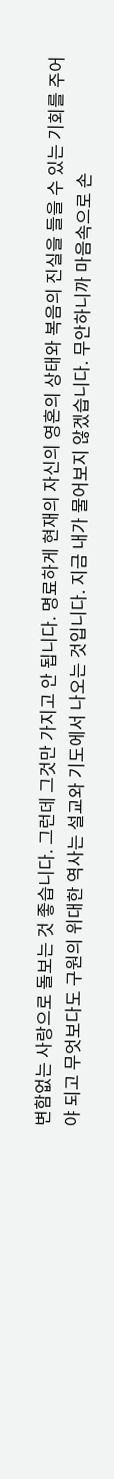변함없는 사랑으로 돌보는 것 좋습니다. 그런데 그것만 가지고 안 됩니다. 명료하게 현재의 자신의 영혼의 상태와 복음의 진실을 들을 수 있는 기회를 주어야 되고 무엇보다도 구원의 위대한 역사는 설교와 기도에서 나오는 것입니다. 지금 내가 물어보지 않겠습니다. 무안하니까 마음속으로 손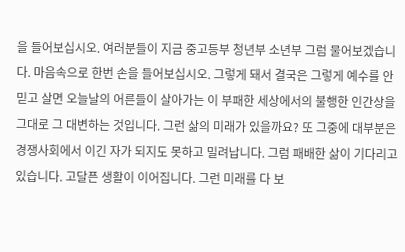을 들어보십시오. 여러분들이 지금 중고등부 청년부 소년부 그럼 물어보겠습니다. 마음속으로 한번 손을 들어보십시오. 그렇게 돼서 결국은 그렇게 예수를 안 믿고 살면 오늘날의 어른들이 살아가는 이 부패한 세상에서의 불행한 인간상을 그대로 그 대변하는 것입니다. 그런 삶의 미래가 있을까요? 또 그중에 대부분은 경쟁사회에서 이긴 자가 되지도 못하고 밀려납니다. 그럼 패배한 삶이 기다리고 있습니다. 고달픈 생활이 이어집니다. 그런 미래를 다 보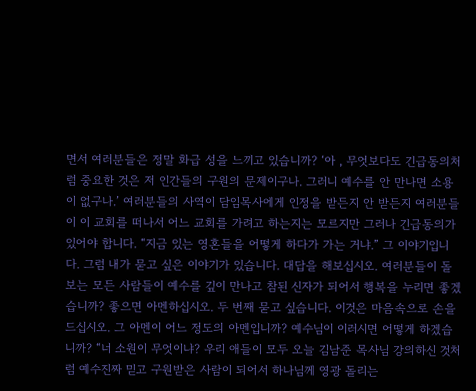면서 여러분들은 정말 화급 성을 느끼고 있습니까? ‘아 , 무엇보다도 긴급동의처럼 중요한 것은 저 인간들의 구원의 문제이구나. 그러니 예수를 안 만나면 소용이 없구나.’ 여러분들의 사역이 담임목사에게 인정을 받든지 안 받든지 여러분들이 이 교회를 떠나서 어느 교회를 가려고 하는지는 모르지만 그러나 긴급동의가 있어야 합니다. “지금 있는 영혼들을 어떻게 하다가 가는 거냐.” 그 이야기입니다. 그럼 내가 묻고 싶은 이야기가 있습니다. 대답을 해보십시오. 여러분들이 돌보는 모든 사람들이 예수를 깊이 만나고 참된 신자가 되어서 행복을 누리면 좋겠습니까? 좋으면 아멘하십시오. 두 번째 묻고 싶습니다. 이것은 마음속으로 손을 드십시오. 그 아멘이 어느 정도의 아멘입니까? 예수님이 이러시면 어떻게 하겠습니까? “너 소원이 무엇이냐? 우리 애들이 모두 오늘 김남준 목사님 강의하신 것처럼 예수진짜 믿고 구원받은 사람이 되어서 하나님께 영광 돌리는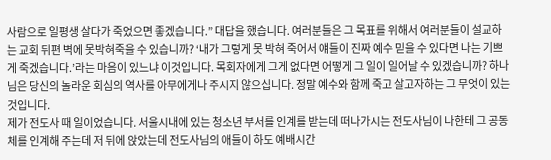사람으로 일평생 살다가 죽었으면 좋겠습니다.” 대답을 했습니다. 여러분들은 그 목표를 위해서 여러분들이 설교하는 교회 뒤편 벽에 못박혀죽을 수 있습니까? ‘내가 그렇게 못 박혀 죽어서 얘들이 진짜 예수 믿을 수 있다면 나는 기쁘게 죽겠습니다.’라는 마음이 있느냐 이것입니다. 목회자에게 그게 없다면 어떻게 그 일이 일어날 수 있겠습니까? 하나님은 당신의 놀라운 회심의 역사를 아무에게나 주시지 않으십니다. 정말 예수와 함께 죽고 살고자하는 그 무엇이 있는 것입니다.
제가 전도사 때 일이었습니다. 서울시내에 있는 청소년 부서를 인계를 받는데 떠나가시는 전도사님이 나한테 그 공동체를 인계해 주는데 저 뒤에 앉았는데 전도사님의 애들이 하도 예배시간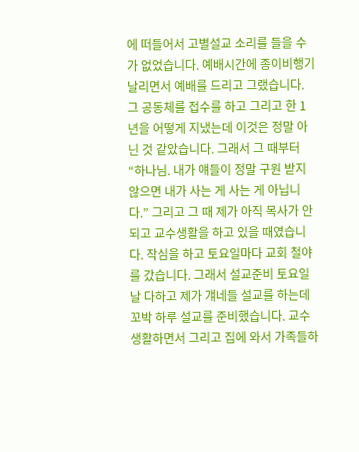에 떠들어서 고별설교 소리를 들을 수가 없었습니다. 예배시간에 종이비행기 날리면서 예배를 드리고 그랬습니다. 그 공동체를 접수를 하고 그리고 한 1년을 어떻게 지냈는데 이것은 정말 아닌 것 같았습니다. 그래서 그 때부터 “하나님. 내가 얘들이 정말 구원 받지 않으면 내가 사는 게 사는 게 아닙니다.” 그리고 그 때 제가 아직 목사가 안 되고 교수생활을 하고 있을 때였습니다. 작심을 하고 토요일마다 교회 철야를 갔습니다. 그래서 설교준비 토요일 날 다하고 제가 걔네들 설교를 하는데 꼬박 하루 설교를 준비했습니다. 교수생활하면서 그리고 집에 와서 가족들하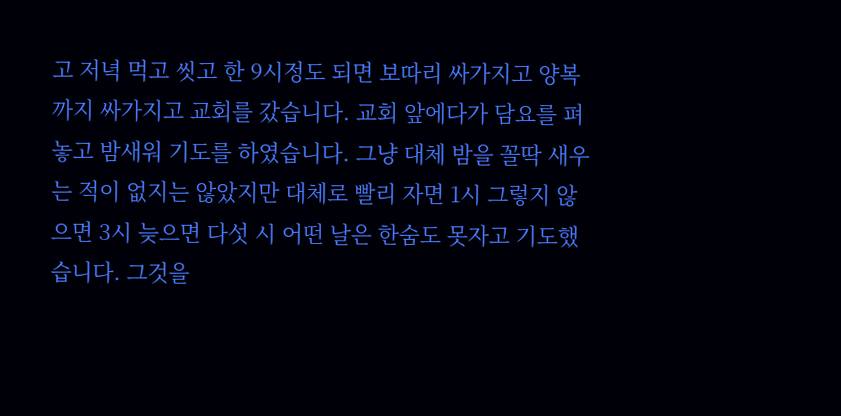고 저녁 먹고 씻고 한 9시정도 되면 보따리 싸가지고 양복까지 싸가지고 교회를 갔습니다. 교회 앞에다가 담요를 펴 놓고 밤새워 기도를 하였습니다. 그냥 대체 밤을 꼴딱 새우는 적이 없지는 않았지만 대체로 빨리 자면 1시 그렇지 않으면 3시 늦으면 다섯 시 어떤 날은 한숨도 못자고 기도했습니다. 그것을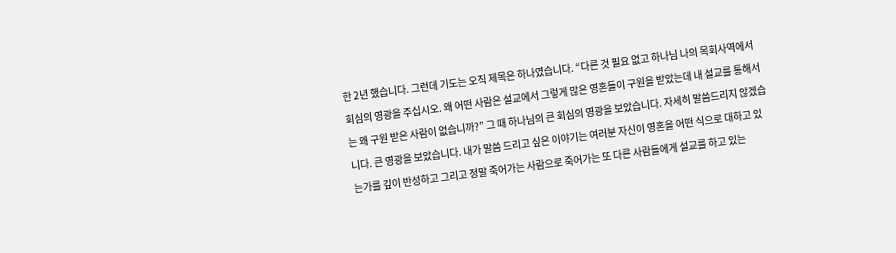한 2년 했습니다. 그런데 기도는 오직 제목은 하나였습니다. “다른 것 필요 없고 하나님 나의 목회사역에서 회심의 영광을 주십시오. 왜 어떤 사람은 설교에서 그렇게 많은 영혼들이 구원을 받았는데 내 설교를 통해서는 왜 구원 받은 사람이 없습니까?” 그 때 하나님의 큰 회심의 영광을 보았습니다. 자세히 말씀드리지 않겠습니다. 큰 영광을 보았습니다. 내가 말씀 드리고 싶은 이야기는 여러분 자신이 영혼을 어떤 식으로 대하고 있는가를 깊이 반성하고 그리고 정말 죽어가는 사람으로 죽어가는 또 다른 사람들에게 설교를 하고 있는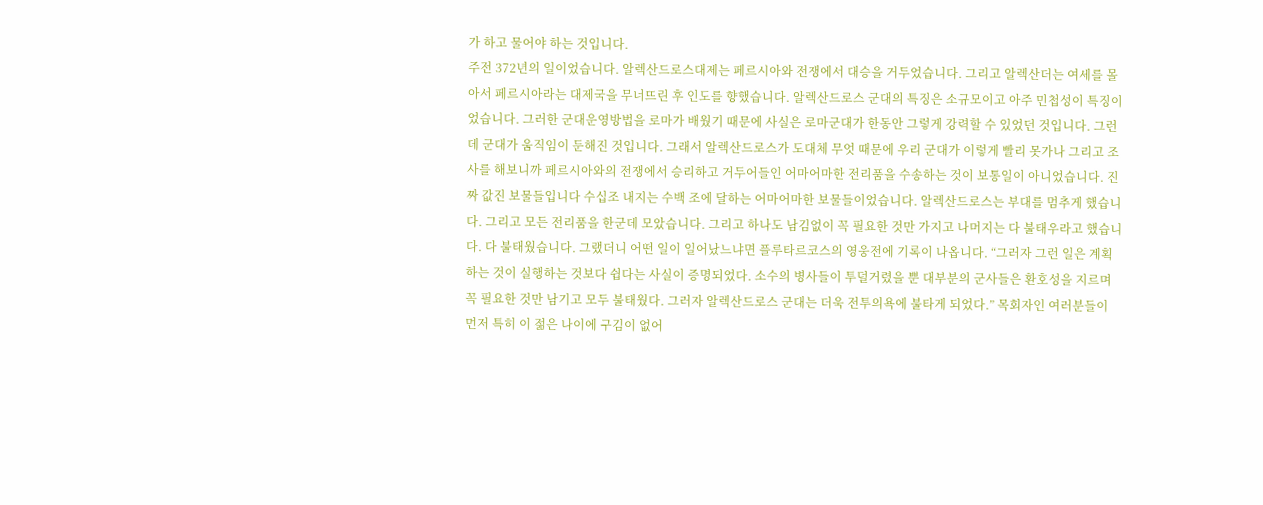가 하고 물어야 하는 것입니다.
주전 372년의 일이었습니다. 알렉산드로스대제는 페르시아와 전쟁에서 대승을 거두었습니다. 그리고 알렉산더는 여세를 몰아서 페르시아라는 대제국을 무너뜨린 후 인도를 향했습니다. 알렉산드로스 군대의 특징은 소규모이고 아주 민첩성이 특징이었습니다. 그러한 군대운영방법을 로마가 배웠기 때문에 사실은 로마군대가 한동안 그렇게 강력할 수 있었던 것입니다. 그런데 군대가 움직임이 둔해진 것입니다. 그래서 알렉산드로스가 도대체 무엇 때문에 우리 군대가 이렇게 빨리 못가나 그리고 조사를 해보니까 페르시아와의 전쟁에서 승리하고 거두어들인 어마어마한 전리품을 수송하는 것이 보통일이 아니었습니다. 진짜 값진 보물들입니다 수십조 내지는 수백 조에 달하는 어마어마한 보물들이었습니다. 알렉산드로스는 부대를 멈추게 했습니다. 그리고 모든 전리품을 한군데 모았습니다. 그리고 하나도 남김없이 꼭 필요한 것만 가지고 나머지는 다 불태우라고 했습니다. 다 불태웠습니다. 그랬더니 어떤 일이 일어났느냐면 플루타르코스의 영웅전에 기록이 나옵니다. “그러자 그런 일은 계획하는 것이 실행하는 것보다 쉽다는 사실이 증명되었다. 소수의 병사들이 투덜거렸을 뿐 대부분의 군사들은 환호성을 지르며 꼭 필요한 것만 남기고 모두 불태웠다. 그러자 알렉산드로스 군대는 더욱 전투의욕에 불타게 되었다.” 목회자인 여러분들이 먼저 특히 이 젊은 나이에 구김이 없어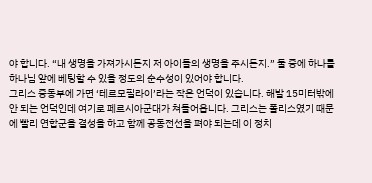야 합니다. “내 생명을 가져가시든지 저 아이들의 생명을 주시든지.” 둘 중에 하나를 하나님 앞에 베팅할 수 있을 정도의 순수성이 있어야 합니다.
그리스 중동부에 가면 ‘테르모필라이’라는 작은 언덕이 있습니다. 해발 15미터밖에 안 되는 언덕인데 여기로 페르시아군대가 쳐들어옵니다. 그리스는 폴리스였기 때문에 빨리 연합군을 결성을 하고 함께 공동전선을 펴야 되는데 이 정치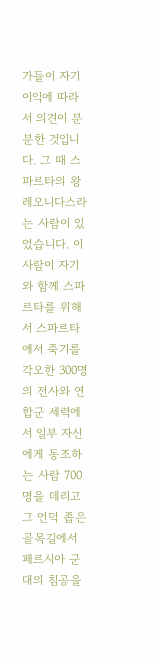가들이 자기 이익에 따라서 의견이 분분한 것입니다. 그 때 스파르타의 왕 레오니다스라는 사람이 있었습니다. 이 사람이 자기와 함께 스파르타를 위해서 스파르타에서 죽기를 각오한 300명의 전사와 연합군 세력에서 일부 자신에게 동조하는 사람 700명을 데리고 그 언덕 좁은 골목길에서 페르시아 군대의 침공을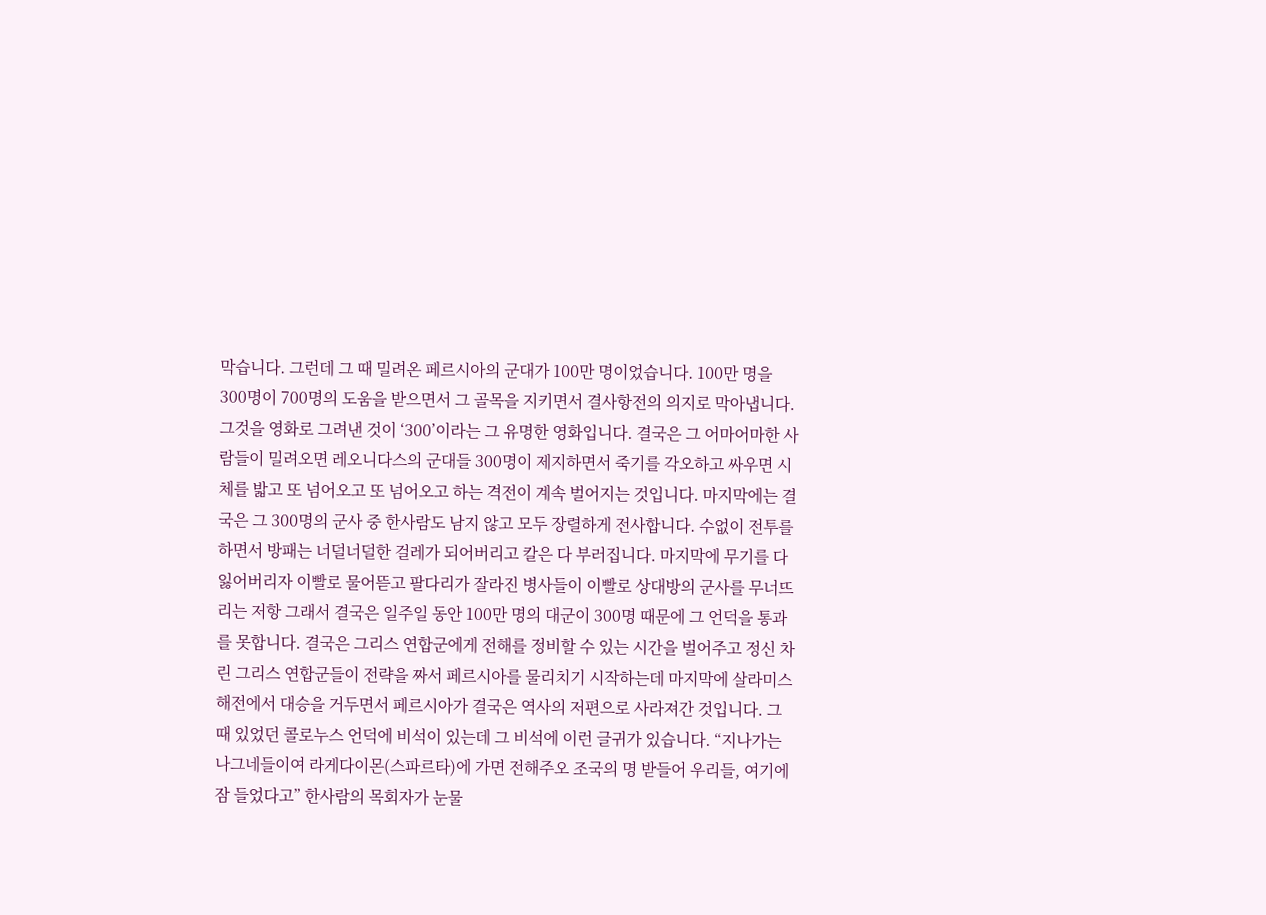막습니다. 그런데 그 때 밀려온 페르시아의 군대가 100만 명이었습니다. 100만 명을 300명이 700명의 도움을 받으면서 그 골목을 지키면서 결사항전의 의지로 막아냅니다. 그것을 영화로 그려낸 것이 ‘300’이라는 그 유명한 영화입니다. 결국은 그 어마어마한 사람들이 밀려오면 레오니다스의 군대들 300명이 제지하면서 죽기를 각오하고 싸우면 시체를 밟고 또 넘어오고 또 넘어오고 하는 격전이 계속 벌어지는 것입니다. 마지막에는 결국은 그 300명의 군사 중 한사람도 남지 않고 모두 장렬하게 전사합니다. 수없이 전투를 하면서 방패는 너덜너덜한 걸레가 되어버리고 칼은 다 부러집니다. 마지막에 무기를 다 잃어버리자 이빨로 물어뜯고 팔다리가 잘라진 병사들이 이빨로 상대방의 군사를 무너뜨리는 저항 그래서 결국은 일주일 동안 100만 명의 대군이 300명 때문에 그 언덕을 통과를 못합니다. 결국은 그리스 연합군에게 전해를 정비할 수 있는 시간을 벌어주고 정신 차린 그리스 연합군들이 전략을 짜서 페르시아를 물리치기 시작하는데 마지막에 살라미스 해전에서 대승을 거두면서 페르시아가 결국은 역사의 저편으로 사라져간 것입니다. 그 때 있었던 콜로누스 언덕에 비석이 있는데 그 비석에 이런 글귀가 있습니다. “지나가는 나그네들이여 라게다이몬(스파르타)에 가면 전해주오 조국의 명 받들어 우리들, 여기에 잠 들었다고” 한사람의 목회자가 눈물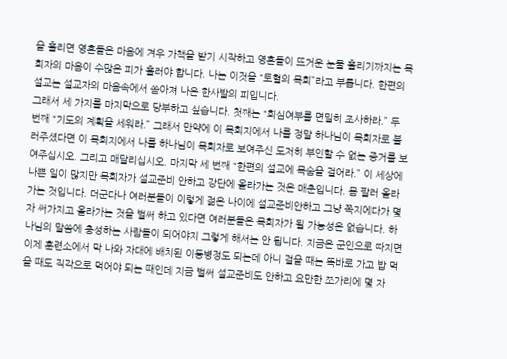을 흘리면 영혼들은 마음에 겨우 가책을 받기 시작하고 영혼들이 뜨거운 눈물 흘리기까지는 목회자의 마음이 수많은 피가 흘러야 합니다. 나는 이것을 “토혈의 목회”라고 부릅니다. 한편의 설교는 설교자의 마음속에서 쏟아져 나온 한사발의 피입니다.
그래서 세 가지를 마지막으로 당부하고 싶습니다. 첫째는 “회심여부를 면밀히 조사하라.” 두 번째 “기도의 계획을 세워라.” 그래서 만약에 이 목회지에서 나를 정말 하나님이 목회자로 불러주셨다면 이 목회지에서 나를 하나님이 목회자로 보여주신 도저히 부인할 수 없는 증거를 보여주십시오. 그리고 매달리십시오. 마지막 세 번째 “한편의 설교에 목숨을 걸어라.” 이 세상에 나쁜 일이 많지만 목회자가 설교준비 안하고 강단에 올라가는 것은 매춘입니다. 몸 팔러 올라가는 것입니다. 더군다나 여러분들이 이렇게 젊은 나이에 설교준비안하고 그냥 쪽지에다가 몇 자 써가지고 올라가는 것을 벌써 하고 있다면 여러분들은 목회자가 될 가능성은 없습니다. 하나님의 말씀에 충성하는 사람들이 되어야지 그렇게 해서는 안 됩니다. 지금은 군인으로 따지면 이제 훈련소에서 막 나와 자대에 배치된 이등병정도 되는데 아니 걸을 때는 똑바로 가고 밥 먹을 때도 직각으로 먹어야 되는 때인데 지금 벌써 설교준비도 안하고 요만한 쪼가리에 몇 자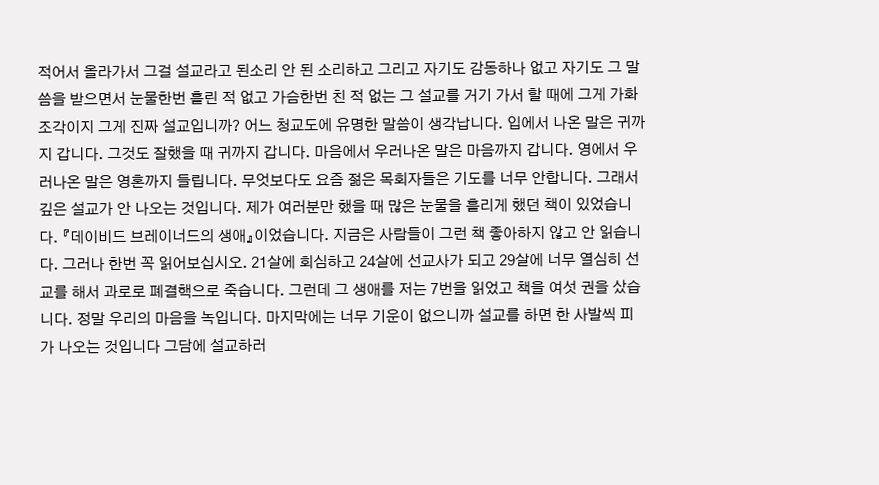적어서 올라가서 그걸 설교라고 된소리 안 된 소리하고 그리고 자기도 감동하나 없고 자기도 그 말씀을 받으면서 눈물한번 흘린 적 없고 가슴한번 친 적 없는 그 설교를 거기 가서 할 때에 그게 가화 조각이지 그게 진짜 설교입니까? 어느 청교도에 유명한 말씀이 생각납니다. 입에서 나온 말은 귀까지 갑니다. 그것도 잘했을 때 귀까지 갑니다. 마음에서 우러나온 말은 마음까지 갑니다. 영에서 우러나온 말은 영혼까지 들립니다. 무엇보다도 요즘 젊은 목회자들은 기도를 너무 안합니다. 그래서 깊은 설교가 안 나오는 것입니다. 제가 여러분만 했을 때 많은 눈물을 흘리게 했던 책이 있었습니다. 『데이비드 브레이너드의 생애』이었습니다. 지금은 사람들이 그런 책 좋아하지 않고 안 읽습니다. 그러나 한번 꼭 읽어보십시오. 21살에 회심하고 24살에 선교사가 되고 29살에 너무 열심히 선교를 해서 과로로 폐결핵으로 죽습니다. 그런데 그 생애를 저는 7번을 읽었고 책을 여섯 권을 샀습니다. 정말 우리의 마음을 녹입니다. 마지막에는 너무 기운이 없으니까 설교를 하면 한 사발씩 피가 나오는 것입니다 그담에 설교하러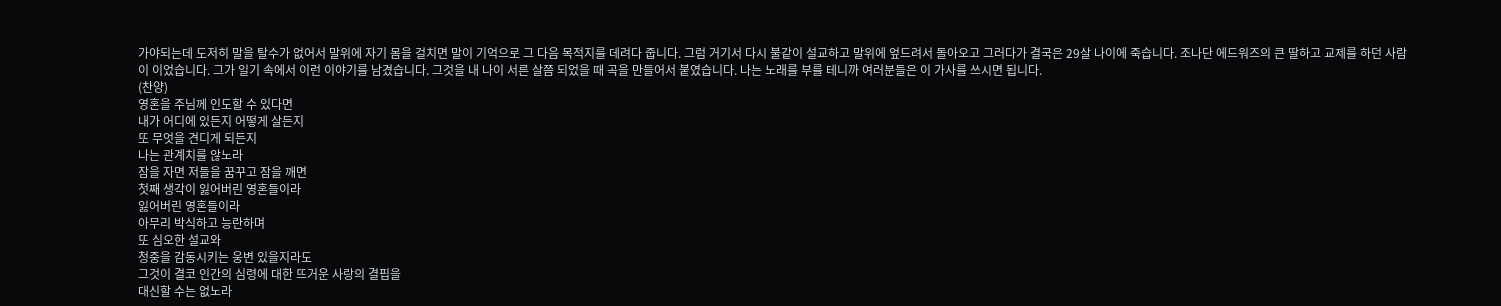가야되는데 도저히 말을 탈수가 없어서 말위에 자기 몸을 걸치면 말이 기억으로 그 다음 목적지를 데려다 줍니다. 그럼 거기서 다시 불같이 설교하고 말위에 엎드려서 돌아오고 그러다가 결국은 29살 나이에 죽습니다. 조나단 에드워즈의 큰 딸하고 교제를 하던 사람이 이었습니다. 그가 일기 속에서 이런 이야기를 남겼습니다. 그것을 내 나이 서른 살쯤 되었을 때 곡을 만들어서 붙였습니다. 나는 노래를 부를 테니까 여러분들은 이 가사를 쓰시면 됩니다.
(찬양)
영혼을 주님께 인도할 수 있다면
내가 어디에 있든지 어떻게 살든지
또 무엇을 견디게 되든지
나는 관계치를 않노라
잠을 자면 저들을 꿈꾸고 잠을 깨면
첫째 생각이 잃어버린 영혼들이라
잃어버린 영혼들이라
아무리 박식하고 능란하며
또 심오한 설교와
청중을 감동시키는 웅변 있을지라도
그것이 결코 인간의 심령에 대한 뜨거운 사랑의 결핍을
대신할 수는 없노라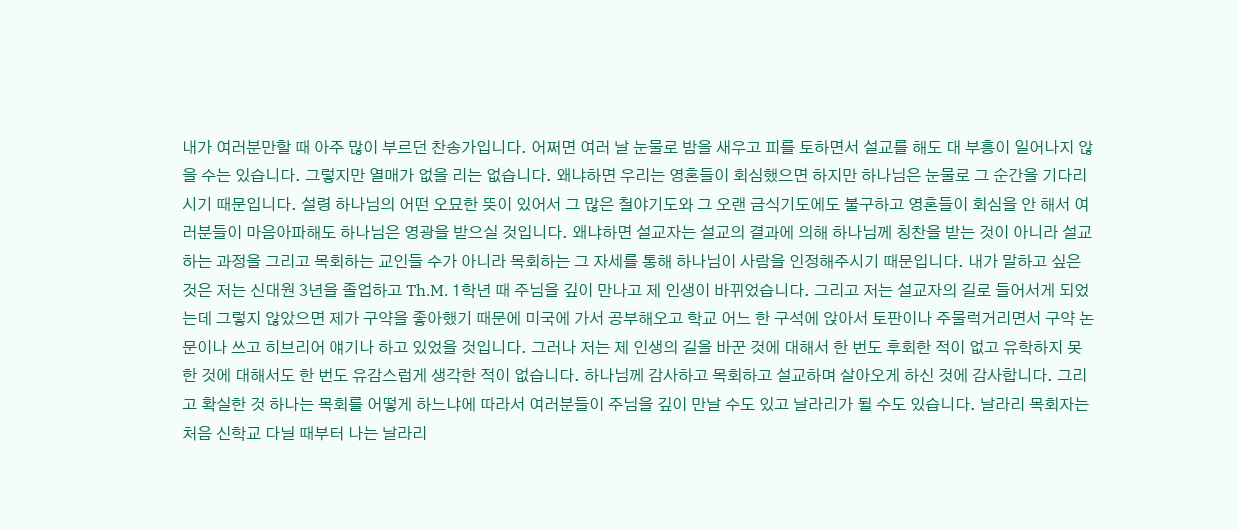내가 여러분만할 때 아주 많이 부르던 찬송가입니다. 어쩌면 여러 날 눈물로 밤을 새우고 피를 토하면서 설교를 해도 대 부흥이 일어나지 않을 수는 있습니다. 그렇지만 열매가 없을 리는 없습니다. 왜냐하면 우리는 영혼들이 회심했으면 하지만 하나님은 눈물로 그 순간을 기다리시기 때문입니다. 설령 하나님의 어떤 오묘한 뜻이 있어서 그 많은 철야기도와 그 오랜 금식기도에도 불구하고 영혼들이 회심을 안 해서 여러분들이 마음아파해도 하나님은 영광을 받으실 것입니다. 왜냐하면 설교자는 설교의 결과에 의해 하나님께 칭찬을 받는 것이 아니라 설교하는 과정을 그리고 목회하는 교인들 수가 아니라 목회하는 그 자세를 통해 하나님이 사람을 인정해주시기 때문입니다. 내가 말하고 싶은 것은 저는 신대원 3년을 졸업하고 Th.M. 1학년 때 주님을 깊이 만나고 제 인생이 바뀌었습니다. 그리고 저는 설교자의 길로 들어서게 되었는데 그렇지 않았으면 제가 구약을 좋아했기 때문에 미국에 가서 공부해오고 학교 어느 한 구석에 앉아서 토판이나 주물럭거리면서 구약 논문이나 쓰고 히브리어 얘기나 하고 있었을 것입니다. 그러나 저는 제 인생의 길을 바꾼 것에 대해서 한 번도 후회한 적이 없고 유학하지 못한 것에 대해서도 한 번도 유감스럽게 생각한 적이 없습니다. 하나님께 감사하고 목회하고 설교하며 살아오게 하신 것에 감사합니다. 그리고 확실한 것 하나는 목회를 어떻게 하느냐에 따라서 여러분들이 주님을 깊이 만날 수도 있고 날라리가 될 수도 있습니다. 날라리 목회자는 처음 신학교 다닐 때부터 나는 날라리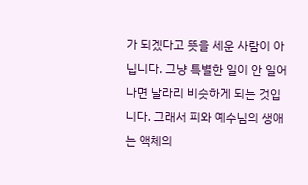가 되겠다고 뜻을 세운 사람이 아닙니다. 그냥 특별한 일이 안 일어나면 날라리 비슷하게 되는 것입니다. 그래서 피와 예수님의 생애는 액체의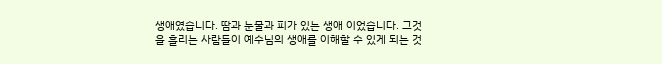생애였습니다. 땀과 눈물과 피가 있는 생애 이었습니다. 그것을 흘리는 사람들이 예수님의 생애를 이해할 수 있게 되는 것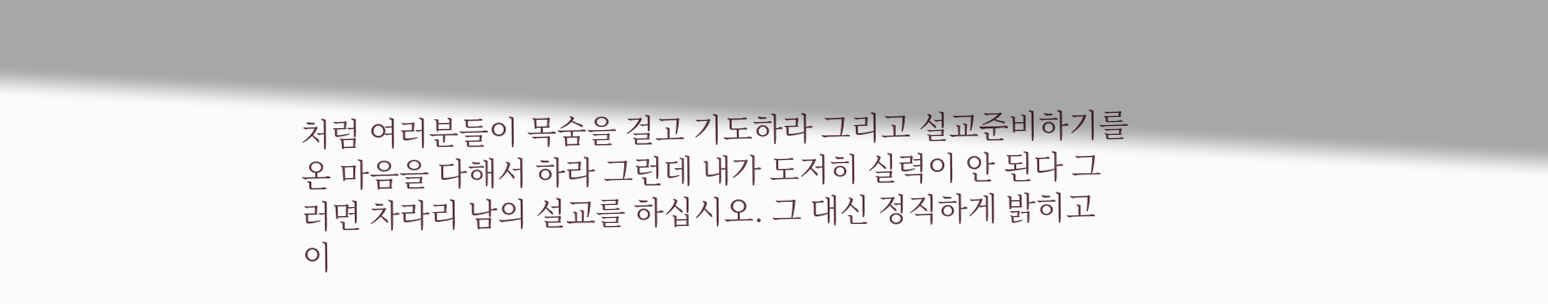처럼 여러분들이 목숨을 걸고 기도하라 그리고 설교준비하기를 온 마음을 다해서 하라 그런데 내가 도저히 실력이 안 된다 그러면 차라리 남의 설교를 하십시오. 그 대신 정직하게 밝히고 이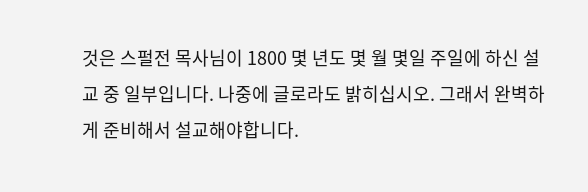것은 스펄전 목사님이 1800 몇 년도 몇 월 몇일 주일에 하신 설교 중 일부입니다. 나중에 글로라도 밝히십시오. 그래서 완벽하게 준비해서 설교해야합니다.